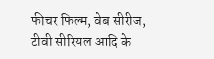फीचर फिल्म, वेब सीरीज, टीवी सीरियल आदि के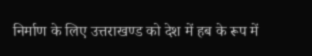निर्माण के लिए उत्तराखण्ड को देश में हब के रूप में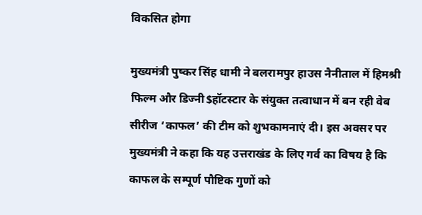विकसित होगा

मुख्यमंत्री पुष्कर सिंह धामी ने बलरामपुर हाउस नैनीताल में हिमश्री फिल्म और डिज्नी$हॉटस्टार के संयुक्त तत्वाधान में बन रही वेब सीरीज ‘काफल’ की टीम को शुभकामनाएं दी। इस अवसर पर मुख्यमंत्री ने कहा कि यह उत्तराखंड के लिए गर्व का विषय है कि काफल के सम्पूर्ण पौष्टिक गुणों को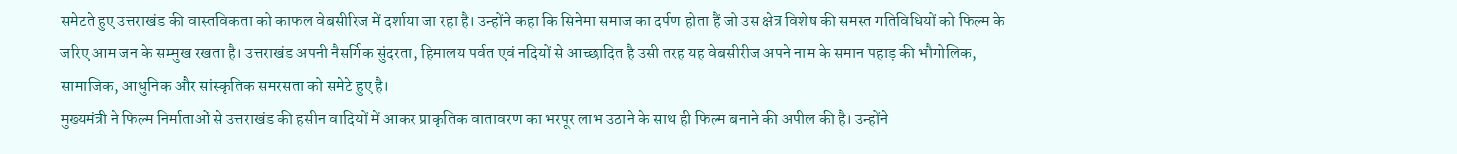समेटते हुए उत्तराखंड की वास्तविकता को काफल वेबसीरिज में दर्शाया जा रहा है। उन्होंने कहा कि सिनेमा समाज का दर्पण होता हैं जो उस क्षेत्र विशेष की समस्त गतिविधियों को फिल्म के जरिए आम जन के सम्मुख रखता है। उत्तराखंड अपनी नैसर्गिक सुंदरता, हिमालय पर्वत एवं नदियों से आच्छादित है उसी तरह यह वेबसीरीज अपने नाम के समान पहाड़ की भौगोलिक, सामाजिक, आधुनिक और सांस्कृतिक समरसता को समेटे हुए है।
मुख्यमंत्री ने फिल्म निर्माताओं से उत्तराखंड की हसीन वादियों में आकर प्राकृतिक वातावरण का भरपूर लाभ उठाने के साथ ही फिल्म बनाने की अपील की है। उन्होंने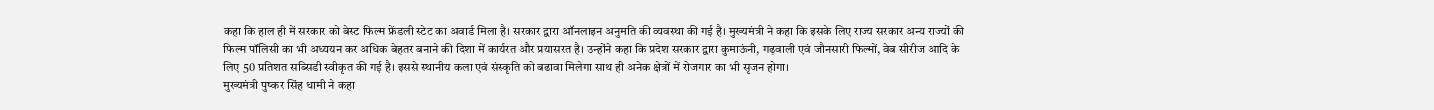कहा कि हाल ही में सरकार को बेस्ट फिल्म फ्रेंडली स्टेट का अवार्ड मिला है। सरकार द्वारा ऑनलाइन अनुमति की व्यवस्था की गई है। मुख्यमंत्री ने कहा कि इसके लिए राज्य सरकार अन्य राज्यों की फिल्म पॉलिसी का भी अध्ययन कर अधिक बेहतर बनाने की दिशा में कार्यरत और प्रयासरत है। उन्होंने कहा कि प्रदेश सरकार द्वारा कुमाऊंनी, गढ़वाली एवं जौनसारी फिल्मों, वेब सीरीज आदि के लिए 50 प्रतिशत सब्सिडी स्वीकृत की गई है। इससे स्थानीय कला एवं संस्कृति को बढावा मिलेगा साथ ही अनेक क्षेत्रों में रोजगार का भी सृजन होगा।
मुख्यमंत्री पुष्कर सिंह धामी ने कहा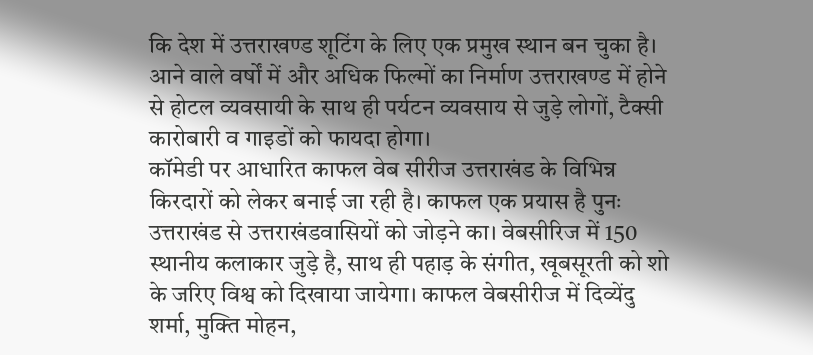कि देश में उत्तराखण्ड शूटिंग के लिए एक प्रमुख स्थान बन चुका है। आने वाले वर्षों में और अधिक फिल्मों का निर्माण उत्तराखण्ड में होने से होटल व्यवसायी के साथ ही पर्यटन व्यवसाय से जुड़े लोगों, टैक्सी कारोबारी व गाइडों को फायदा होगा।
कॉमेडी पर आधारित काफल वेब सीरीज उत्तराखंड के विभिन्न किरदारों को लेकर बनाई जा रही है। काफल एक प्रयास है पुनः उत्तराखंड से उत्तराखंडवासियों को जोड़ने का। वेबसीरिज में 150 स्थानीय कलाकार जुड़े है, साथ ही पहाड़ के संगीत, खूबसूरती को शो के जरिए विश्व को दिखाया जायेगा। काफल वेबसीरीज में दिव्येंदु शर्मा, मुक्ति मोहन,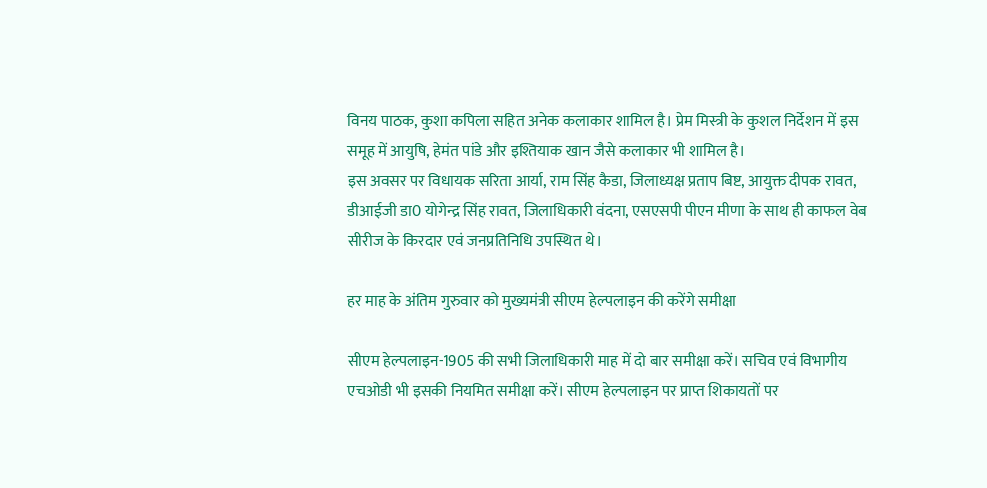विनय पाठक, कुशा कपिला सहित अनेक कलाकार शामिल है। प्रेम मिस्त्री के कुशल निर्देशन में इस समूह में आयुषि, हेमंत पांडे और इश्तियाक खान जैसे कलाकार भी शामिल है।
इस अवसर पर विधायक सरिता आर्या, राम सिंह कैडा, जिलाध्यक्ष प्रताप बिष्ट, आयुक्त दीपक रावत, डीआईजी डा0 योगेन्द्र सिंह रावत, जिलाधिकारी वंदना, एसएसपी पीएन मीणा के साथ ही काफल वेब सीरीज के किरदार एवं जनप्रतिनिधि उपस्थित थे।

हर माह के अंतिम गुरुवार को मुख्यमंत्री सीएम हेल्पलाइन की करेंगे समीक्षा

सीएम हेल्पलाइन-1905 की सभी जिलाधिकारी माह में दो बार समीक्षा करें। सचिव एवं विभागीय एचओडी भी इसकी नियमित समीक्षा करें। सीएम हेल्पलाइन पर प्राप्त शिकायतों पर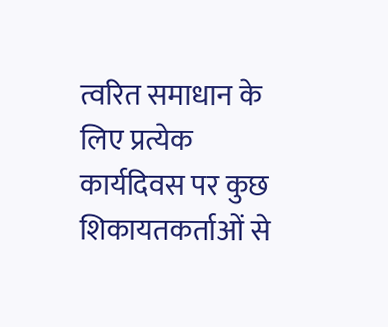त्वरित समाधान के लिए प्रत्येक कार्यदिवस पर कुछ शिकायतकर्ताओं से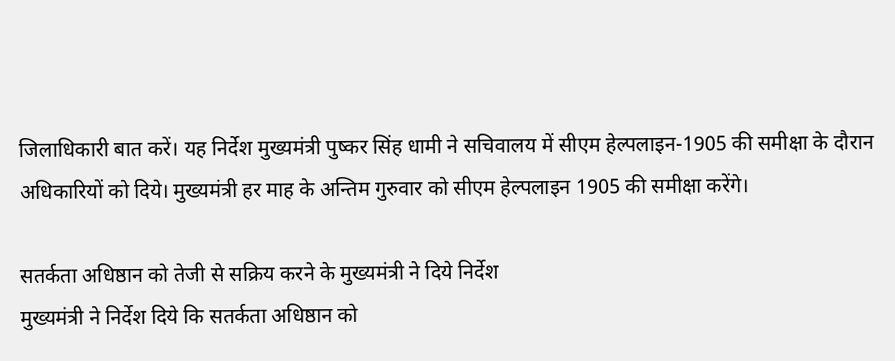जिलाधिकारी बात करें। यह निर्देश मुख्यमंत्री पुष्कर सिंह धामी ने सचिवालय में सीएम हेल्पलाइन-1905 की समीक्षा के दौरान अधिकारियों को दिये। मुख्यमंत्री हर माह के अन्तिम गुरुवार को सीएम हेल्पलाइन 1905 की समीक्षा करेंगे।

सतर्कता अधिष्ठान को तेजी से सक्रिय करने के मुख्यमंत्री ने दिये निर्देश
मुख्यमंत्री ने निर्देश दिये कि सतर्कता अधिष्ठान को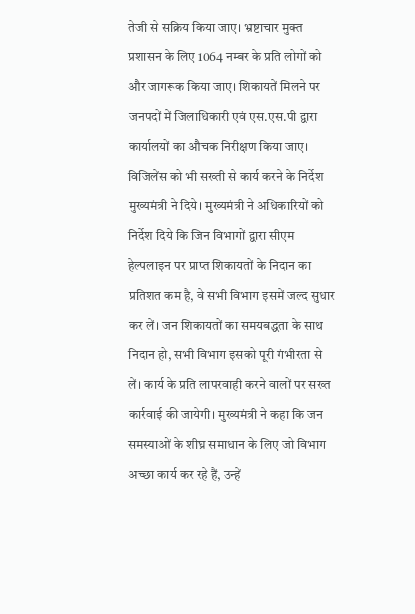तेजी से सक्रिय किया जाए। भ्रष्टाचार मुक्त प्रशासन के लिए 1064 नम्बर के प्रति लोगों को और जागरूक किया जाए। शिकायतें मिलने पर जनपदों में जिलाधिकारी एवं एस.एस.पी द्वारा कार्यालयों का औचक निरीक्षण किया जाए। विजिलेंस को भी सख्ती से कार्य करने के निर्देश मुख्यमंत्री ने दिये। मुख्यमंत्री ने अधिकारियों को निर्देश दिये कि जिन विभागों द्वारा सीएम हेल्पलाइन पर प्राप्त शिकायतों के निदान का प्रतिशत कम है, वे सभी विभाग इसमें जल्द सुधार कर लें। जन शिकायतों का समयबद्धता के साथ निदान हो, सभी विभाग इसको पूरी गंभीरता से लें। कार्य के प्रति लापरवाही करने वालों पर सख्त कार्रवाई की जायेगी। मुख्यमंत्री ने कहा कि जन समस्याओं के शीघ्र समाधान के लिए जो विभाग अच्छा कार्य कर रहे हैं, उन्हें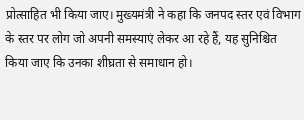प्रोत्साहित भी किया जाए। मुख्यमंत्री ने कहा कि जनपद स्तर एवं विभाग के स्तर पर लोग जो अपनी समस्याएं लेकर आ रहे हैं, यह सुनिश्चित किया जाए कि उनका शीघ्रता से समाधान हो।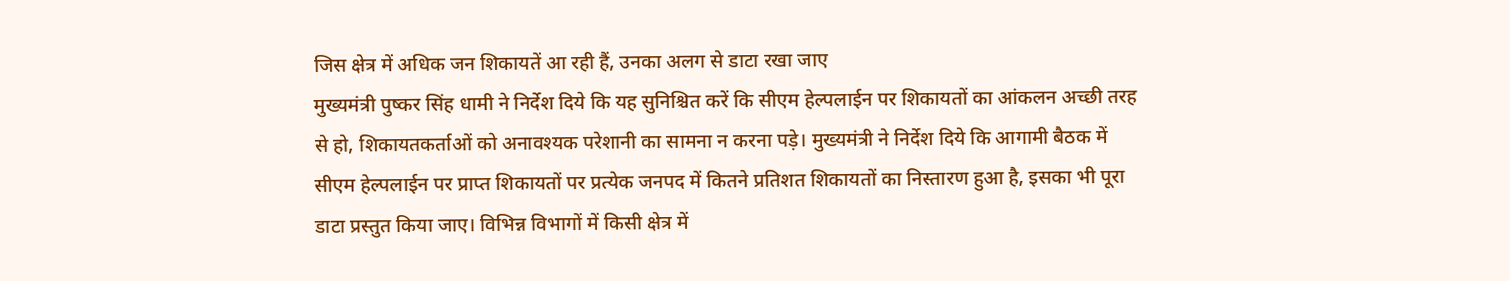जिस क्षेत्र में अधिक जन शिकायतें आ रही हैं, उनका अलग से डाटा रखा जाए
मुख्यमंत्री पुष्कर सिंह धामी ने निर्देश दिये कि यह सुनिश्चित करें कि सीएम हेल्पलाईन पर शिकायतों का आंकलन अच्छी तरह से हो, शिकायतकर्ताओं को अनावश्यक परेशानी का सामना न करना पड़े। मुख्यमंत्री ने निर्देश दिये कि आगामी बैठक में सीएम हेल्पलाईन पर प्राप्त शिकायतों पर प्रत्येक जनपद में कितने प्रतिशत शिकायतों का निस्तारण हुआ है, इसका भी पूरा डाटा प्रस्तुत किया जाए। विभिन्न विभागों में किसी क्षेत्र में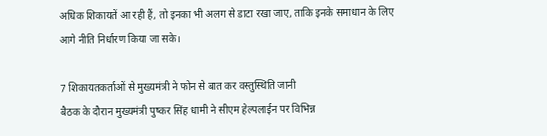अधिक शिकायतें आ रही हैं, तो इनका भी अलग से डाटा रखा जाए, ताकि इनके समाधान के लिए आगे नीति निर्धारण किया जा सके।

7 शिकायतकर्ताओं से मुख्यमंत्री ने फोन से बात कर वस्तुस्थिति जानी
बैठक के दौरान मुख्यमंत्री पुष्कर सिंह धामी ने सीएम हेल्पलाईन पर विभिन्न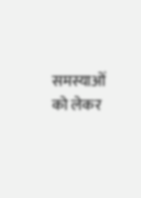समस्याओं को लेकर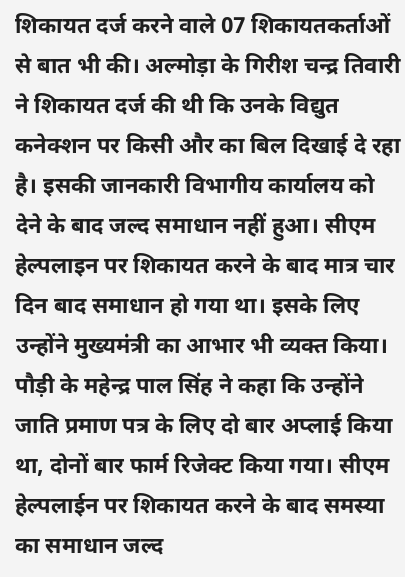शिकायत दर्ज करने वाले 07 शिकायतकर्ताओं से बात भी की। अल्मोड़ा के गिरीश चन्द्र तिवारी ने शिकायत दर्ज की थी कि उनके विद्युत कनेक्शन पर किसी और का बिल दिखाई दे रहा है। इसकी जानकारी विभागीय कार्यालय को देने के बाद जल्द समाधान नहीं हुआ। सीएम हेल्पलाइन पर शिकायत करने के बाद मात्र चार दिन बाद समाधान हो गया था। इसके लिए उन्होंने मुख्यमंत्री का आभार भी व्यक्त किया।
पौड़ी के महेन्द्र पाल सिंह ने कहा कि उन्होंने जाति प्रमाण पत्र के लिए दो बार अप्लाई किया था, दोनों बार फार्म रिजेक्ट किया गया। सीएम हेल्पलाईन पर शिकायत करने के बाद समस्या का समाधान जल्द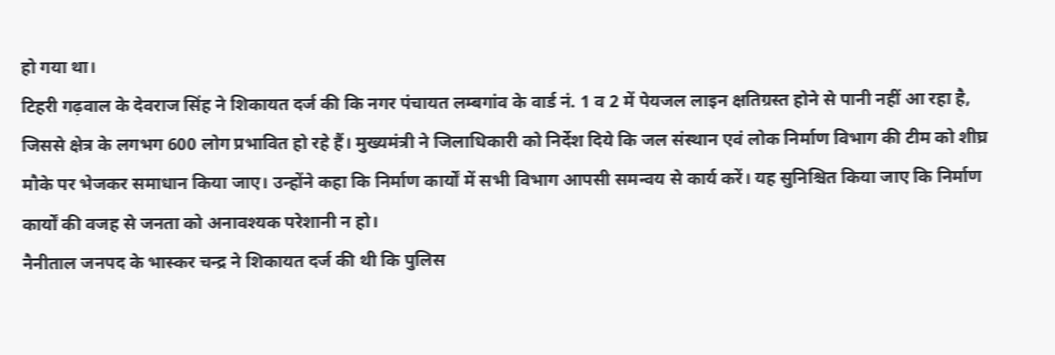हो गया था।
टिहरी गढ़वाल के देवराज सिंह ने शिकायत दर्ज की कि नगर पंचायत लम्बगांव के वार्ड नं. 1 व 2 में पेयजल लाइन क्षतिग्रस्त होने से पानी नहीं आ रहा है, जिससे क्षेत्र के लगभग 600 लोग प्रभावित हो रहे हैं। मुख्यमंत्री ने जिलाधिकारी को निर्देश दिये कि जल संस्थान एवं लोक निर्माण विभाग की टीम को शीघ्र मौके पर भेजकर समाधान किया जाए। उन्होंने कहा कि निर्माण कार्यों में सभी विभाग आपसी समन्वय से कार्य करें। यह सुनिश्चित किया जाए कि निर्माण कार्यों की वजह से जनता को अनावश्यक परेशानी न हो।
नैनीताल जनपद के भास्कर चन्द्र ने शिकायत दर्ज की थी कि पुलिस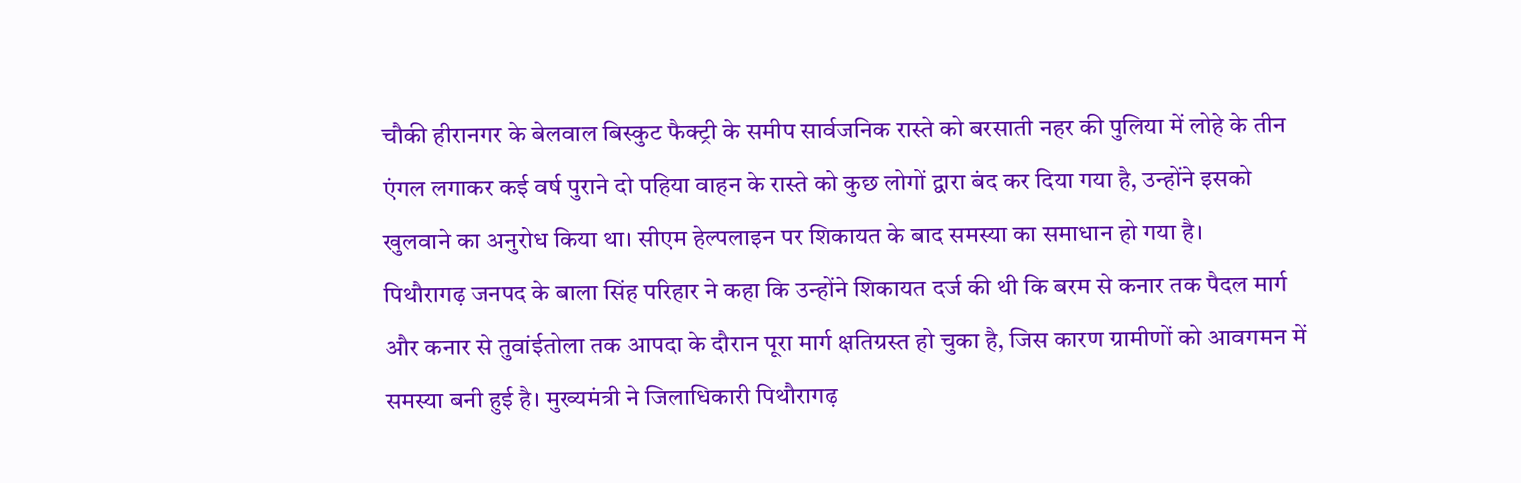चौकी हीरानगर के बेलवाल बिस्कुट फैक्ट्री के समीप सार्वजनिक रास्ते को बरसाती नहर की पुलिया में लोहे के तीन एंगल लगाकर कई वर्ष पुराने दो पहिया वाहन के रास्ते को कुछ लोगों द्वारा बंद कर दिया गया है, उन्होंने इसको खुलवाने का अनुरोध किया था। सीएम हेल्पलाइन पर शिकायत के बाद समस्या का समाधान हो गया है।
पिथौरागढ़ जनपद के बाला सिंह परिहार ने कहा कि उन्होंने शिकायत दर्ज की थी कि बरम से कनार तक पैदल मार्ग और कनार से तुवांईतोला तक आपदा के दौरान पूरा मार्ग क्षतिग्रस्त हो चुका है, जिस कारण ग्रामीणों को आवगमन में समस्या बनी हुई है। मुख्यमंत्री ने जिलाधिकारी पिथौरागढ़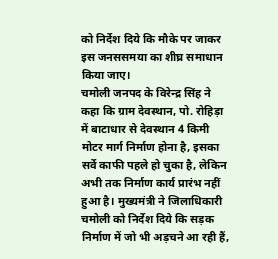को निर्देश दिये कि मौके पर जाकर इस जनससमया का शीघ्र समाधान किया जाए।
चमोली जनपद के विरेन्द्र सिंह ने कहा कि ग्राम देवस्थान, पो. रोहिड़ा में बाटाधार से देवस्थान 4 किमी मोटर मार्ग निर्माण होना है, इसका सर्वे काफी पहले हो चुका है, लेकिन अभी तक निर्माण कार्य प्रारंभ नहीं हुआ है। मुख्यमंत्री ने जिलाधिकारी चमोली को निर्देश दिये कि सड़क निर्माण में जो भी अड़चने आ रही हैं,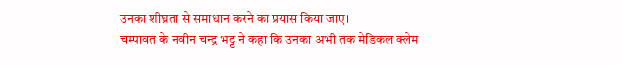उनका शीघ्रता से समाधान करने का प्रयास किया जाए।
चम्पावत के नवीन चन्द्र भट्ट ने कहा कि उनका अभी तक मेडिकल क्लेम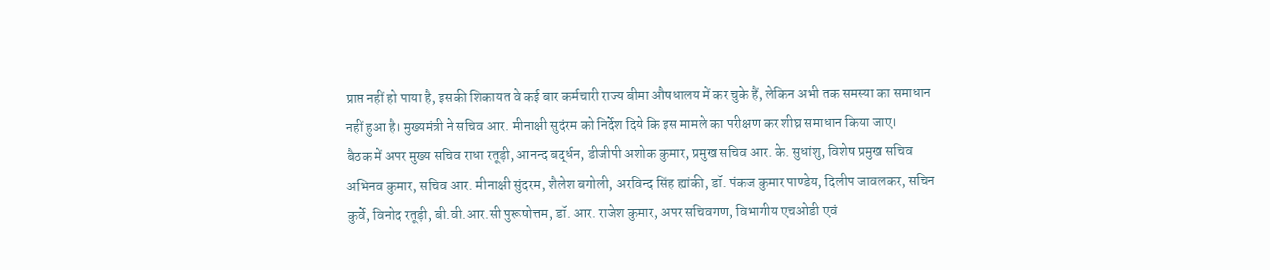प्राप्त नहीं हो पाया है, इसकी शिकायत वे कई बार कर्मचारी राज्य बीमा औषधालय में कर चुके हैं, लेकिन अभी तक समस्या का समाधान नहीं हुआ है। मुख्यमंत्री ने सचिव आर. मीनाक्षी सुदंरम को निर्देश दिये कि इस मामले का परीक्षण कर शीघ्र समाधान किया जाए।
बैठक में अपर मुख्य सचिव राधा रतूड़ी, आनन्द बर्द्धन, डीजीपी अशोक कुमार, प्रमुख सचिव आर. के. सुधांशु, विशेष प्रमुख सचिव अभिनव कुमार, सचिव आर. मीनाक्षी सुंदरम, शैलेश बगोली, अरविन्द सिंह ह्यांकी, डॉ. पंकज कुमार पाण्डेय, दिलीप जावलकर, सचिन कुर्वे, विनोद रतूड़ी, बी.वी.आर.सी पुरूषोत्तम, डॉ. आर. राजेश कुमार, अपर सचिवगण, विभागीय एचओडी एवं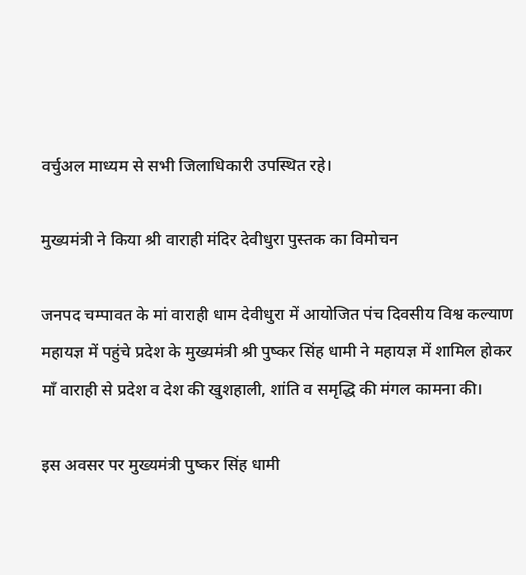वर्चुअल माध्यम से सभी जिलाधिकारी उपस्थित रहे।

मुख्यमंत्री ने किया श्री वाराही मंदिर देवीधुरा पुस्तक का विमोचन

जनपद चम्पावत के मां वाराही धाम देवीधुरा में आयोजित पंच दिवसीय विश्व कल्याण महायज्ञ में पहुंचे प्रदेश के मुख्यमंत्री श्री पुष्कर सिंह धामी ने महायज्ञ में शामिल होकर माँ वाराही से प्रदेश व देश की खुशहाली, शांति व समृद्धि की मंगल कामना की।

इस अवसर पर मुख्यमंत्री पुष्कर सिंह धामी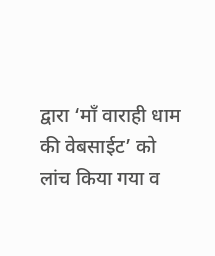द्वारा ‘माँ वाराही धाम की वेबसाईट’ को लांच किया गया व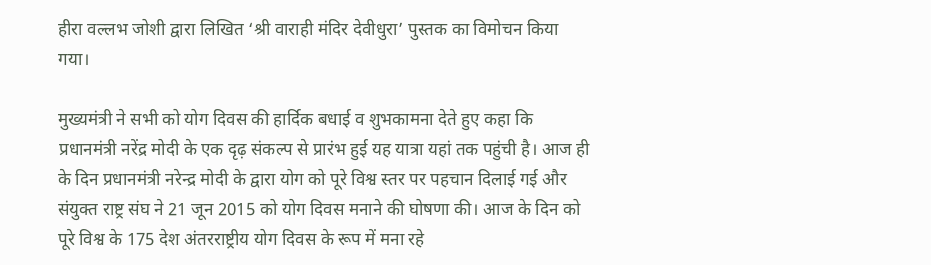हीरा वल्लभ जोशी द्वारा लिखित ‘श्री वाराही मंदिर देवीधुरा’ पुस्तक का विमोचन किया गया।

मुख्यमंत्री ने सभी को योग दिवस की हार्दिक बधाई व शुभकामना देते हुए कहा कि प्रधानमंत्री नरेंद्र मोदी के एक दृढ़ संकल्प से प्रारंभ हुई यह यात्रा यहां तक पहुंची है। आज ही के दिन प्रधानमंत्री नरेन्द्र मोदी के द्वारा योग को पूरे विश्व स्तर पर पहचान दिलाई गई और संयुक्त राष्ट्र संघ ने 21 जून 2015 को योग दिवस मनाने की घोषणा की। आज के दिन को पूरे विश्व के 175 देश अंतरराष्ट्रीय योग दिवस के रूप में मना रहे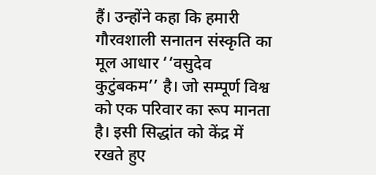हैं। उन्होंने कहा कि हमारी गौरवशाली सनातन संस्कृति का मूल आधार ‘‘वसुदेव कुटुंबकम’’ है। जो सम्पूर्ण विश्व को एक परिवार का रूप मानता है। इसी सिद्धांत को केंद्र में रखते हुए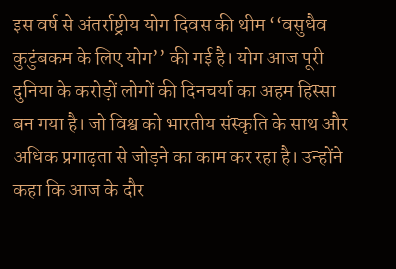इस वर्ष से अंतर्राष्ट्रीय योग दिवस की थीम ‘‘वसुधैव कुटुंबकम के लिए योग’’ की गई है। योग आज पूरी दुनिया के करोड़ों लोगों की दिनचर्या का अहम हिस्सा बन गया है। जो विश्व को भारतीय संस्कृति के साथ और अधिक प्रगाढ़ता से जोड़ने का काम कर रहा है। उन्होंने कहा कि आज के दौर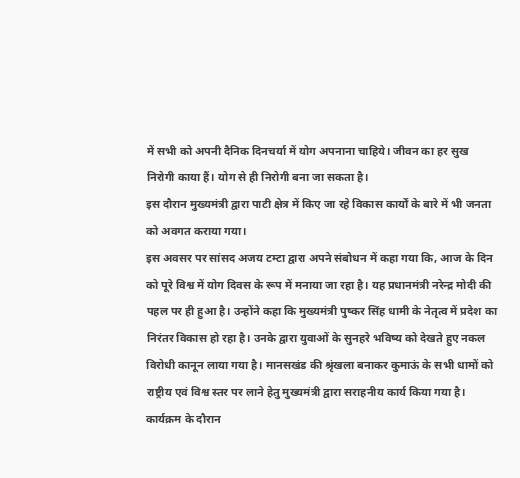में सभी को अपनी दैनिक दिनचर्या में योग अपनाना चाहिये। जीवन का हर सुख निरोगी काया हैं। योग से ही निरोगी बना जा सकता है।
इस दौरान मुख्यमंत्री द्वारा पाटी क्षेत्र में किए जा रहे विकास कार्यों के बारे में भी जनता को अवगत कराया गया।
इस अवसर पर सांसद अजय टम्टा द्वारा अपने संबोधन में कहा गया कि, आज के दिन को पूरे विश्व में योग दिवस के रूप में मनाया जा रहा है। यह प्रधानमंत्री नरेन्द्र मोदी की पहल पर ही हुआ है। उन्होंने कहा कि मुख्यमंत्री पुष्कर सिंह धामी के नेतृत्व में प्रदेश का निरंतर विकास हो रहा है। उनके द्वारा युवाओं के सुनहरे भविष्य को देखते हुए नकल विरोधी कानून लाया गया है। मानसखंड की श्रृंखला बनाकर कुमाऊं के सभी धामों को राष्ट्रीय एवं विश्व स्तर पर लाने हेतु मुख्यमंत्री द्वारा सराहनीय कार्य किया गया है।
कार्यक्रम के दौरान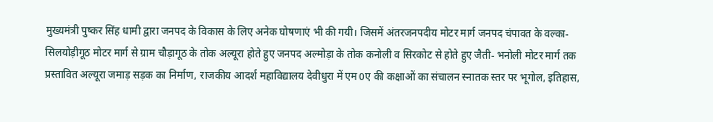मुख्यमंत्री पुष्कर सिंह धामी द्वारा जनपद के विकास के लिए अनेक घोषणाएं भी की गयी। जिसमें अंतरजनपदीय मोटर मार्ग जनपद चंपावत के वल्का- सिलयोड़ीगूठ मोटर मार्ग से ग्राम चौड़ागूठ के तोक अल्यूरा होते हुए जनपद अल्मोड़ा के तोक कनोली व सिरकोट से होते हुए जैती- भनोली मोटर मार्ग तक प्रस्तावित अल्यूरा जमाड़ सड़क का निर्माण, राजकीय आदर्श महाविद्यालय देवीधुरा में एम0ए की कक्षाओं का संचालन स्नातक स्तर पर भूगोल, इतिहास,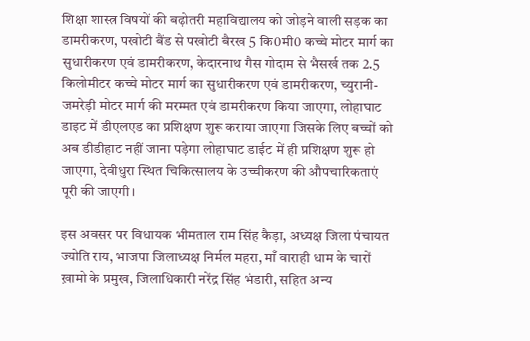शिक्षा शास्त्र विषयों की बढ़ोतरी महाविद्यालय को जोड़ने वाली सड़क का डामरीकरण, पखोटी बैंड से पखोटी बैरख 5 कि0मी0 कच्चे मोटर मार्ग का सुधारीकरण एवं डामरीकरण, केदारनाथ गैस गोदाम से भैसर्ख तक 2.5 किलोमीटर कच्चे मोटर मार्ग का सुधारीकरण एवं डामरीकरण, च्युरानी- जमरेड़ी मोटर मार्ग की मरम्मत एवं डामरीकरण किया जाएगा, लोहाघाट डाइट में डीएलएड का प्रशिक्षण शुरू कराया जाएगा जिसके लिए बच्चों को अब डीडीहाट नहीं जाना पड़ेगा लोहाघाट डाईट में ही प्रशिक्षण शुरू हो जाएगा, देवीधुरा स्थित चिकित्सालय के उच्चीकरण की औपचारिकताएं पूरी की जाएगी।

इस अवसर पर विधायक भीमताल राम सिंह कैड़ा, अध्यक्ष जिला पंचायत ज्योति राय, भाजपा जिलाध्यक्ष निर्मल महरा, माँ वाराही धाम के चारों ख़ामो के प्रमुख, जिलाधिकारी नरेंद्र सिंह भंडारी, सहित अन्य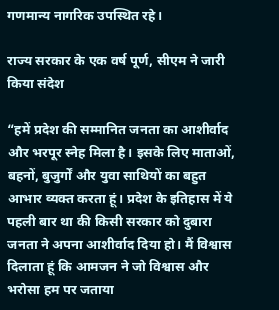गणमान्य नागरिक उपस्थित रहे।

राज्य सरकार के एक वर्ष पूर्ण, सीएम ने जारी किया संदेश

“हमें प्रदेश की सम्मानित जनता का आशीर्वाद और भरपूर स्नेह मिला है। इसके लिए माताओं, बहनों, बुजुर्गों और युवा साथियों का बहुत आभार व्यक्त करता हूं। प्रदेश के इतिहास में ये पहली बार था की किसी सरकार को दुबारा जनता ने अपना आशीर्वाद दिया हो। मैं विश्वास दिलाता हूं कि आमजन ने जो विश्वास और भरोसा हम पर जताया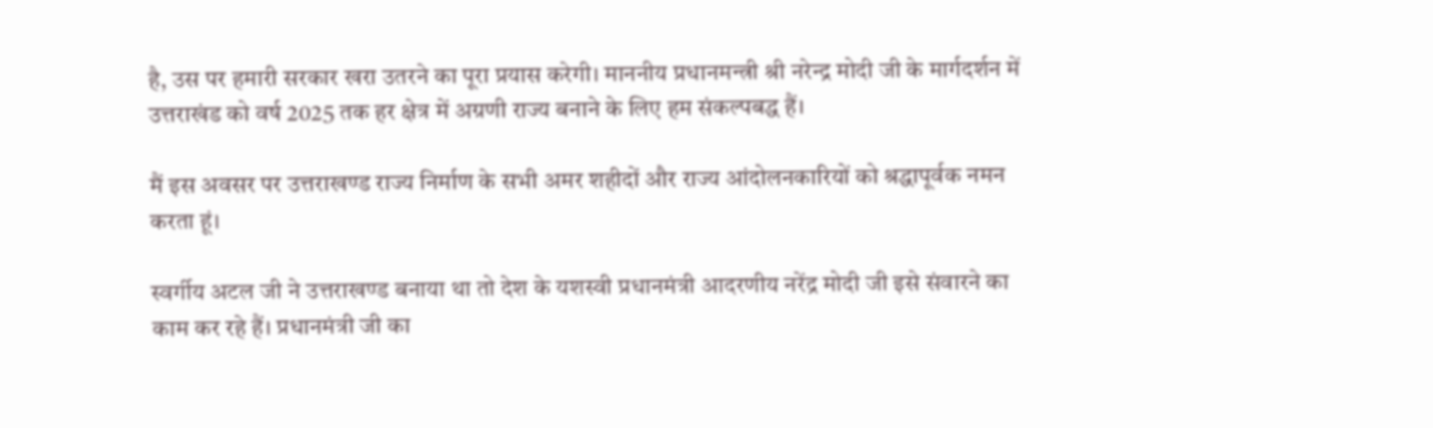है, उस पर हमारी सरकार खरा उतरने का पूरा प्रयास करेगी। माननीय प्रधानमन्त्री श्री नरेन्द्र मोदी जी के मार्गदर्शन में उत्तराखंड को वर्ष 2025 तक हर क्षेत्र में अग्रणी राज्य बनाने के लिए हम संकल्पबद्ध हैं।

मैं इस अवसर पर उत्तराखण्ड राज्य निर्माण के सभी अमर शहीदों और राज्य आंदोलनकारियों को श्रद्धापूर्वक नमन करता हूं।

स्वर्गीय अटल जी ने उत्तराखण्ड बनाया था तो देश के यशस्वी प्रधानमंत्री आदरणीय नरेंद्र मोदी जी इसे संवारने का काम कर रहे हैं। प्रधानमंत्री जी का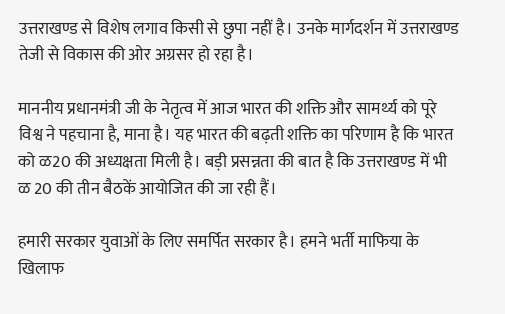उत्तराखण्ड से विशेष लगाव किसी से छुपा नहीं है। उनके मार्गदर्शन में उत्तराखण्ड तेजी से विकास की ओर अग्रसर हो रहा है।

माननीय प्रधानमंत्री जी के नेतृत्व में आज भारत की शक्ति और सामर्थ्य को पूरे विश्व ने पहचाना है, माना है। यह भारत की बढ़ती शक्ति का परिणाम है कि भारत को ळ20 की अध्यक्षता मिली है। बड़ी प्रसन्नता की बात है कि उत्तराखण्ड में भी ळ 20 की तीन बैठकें आयोजित की जा रही हैं।

हमारी सरकार युवाओं के लिए समर्पित सरकार है। हमने भर्ती माफिया के खिलाफ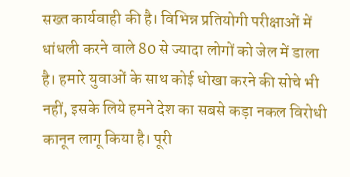सख्त कार्यवाही की है। विभिन्न प्रतियोगी परीक्षाओं में धांधली करने वाले 80 से ज्यादा लोगों को जेल में डाला है। हमारे युवाओं के साथ कोई धोखा करने की सोचे भी नहीं, इसके लिये हमने देश का सबसे कड़ा नकल विरोधी कानून लागू किया है। पूरी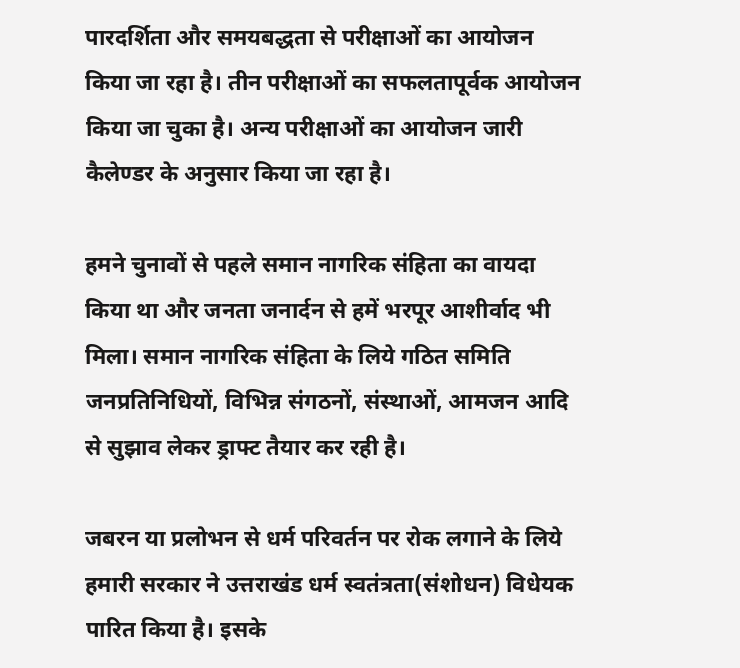पारदर्शिता और समयबद्धता से परीक्षाओं का आयोजन किया जा रहा है। तीन परीक्षाओं का सफलतापूर्वक आयोजन किया जा चुका है। अन्य परीक्षाओं का आयोजन जारी कैलेण्डर के अनुसार किया जा रहा है।

हमने चुनावों से पहले समान नागरिक संहिता का वायदा किया था और जनता जनार्दन से हमें भरपूर आशीर्वाद भी मिला। समान नागरिक संहिता के लिये गठित समिति जनप्रतिनिधियों, विभिन्न संगठनों, संस्थाओं, आमजन आदि से सुझाव लेकर ड्राफ्ट तैयार कर रही है।

जबरन या प्रलोभन से धर्म परिवर्तन पर रोक लगाने के लिये हमारी सरकार ने उत्तराखंड धर्म स्वतंत्रता(संशोधन) विधेयक पारित किया है। इसके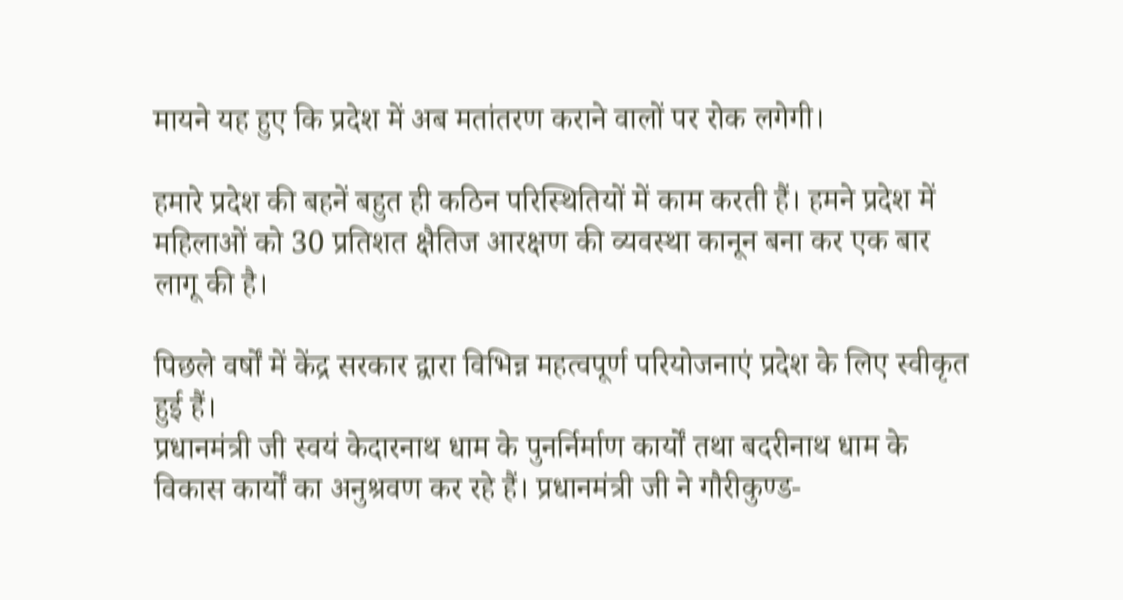मायने यह हुए कि प्रदेश में अब मतांतरण कराने वालों पर रोक लगेगी।

हमारे प्रदेश की बहनें बहुत ही कठिन परिस्थितियों में काम करती हैं। हमने प्रदेश में महिलाओं को 30 प्रतिशत क्षैतिज आरक्षण की व्यवस्था कानून बना कर एक बार लागू की है।

पिछले वर्षों में केंद्र सरकार द्वारा विभिन्न महत्वपूर्ण परियोजनाएं प्रदेश के लिए स्वीकृत हुई हैं।
प्रधानमंत्री जी स्वयं केदारनाथ धाम के पुनर्निर्माण कार्यों तथा बदरीनाथ धाम के विकास कार्यों का अनुश्रवण कर रहे हैं। प्रधानमंत्री जी ने गौरीकुण्ड-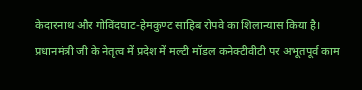केदारनाथ और गोविंदघाट-हेमकुण्ट साहिब रोपवे का शिलान्यास किया है।
प्रधानमंत्री जी के नेतृत्व में प्रदेश में मल्टी मॉडल कनेक्टीवीटी पर अभूतपूर्व काम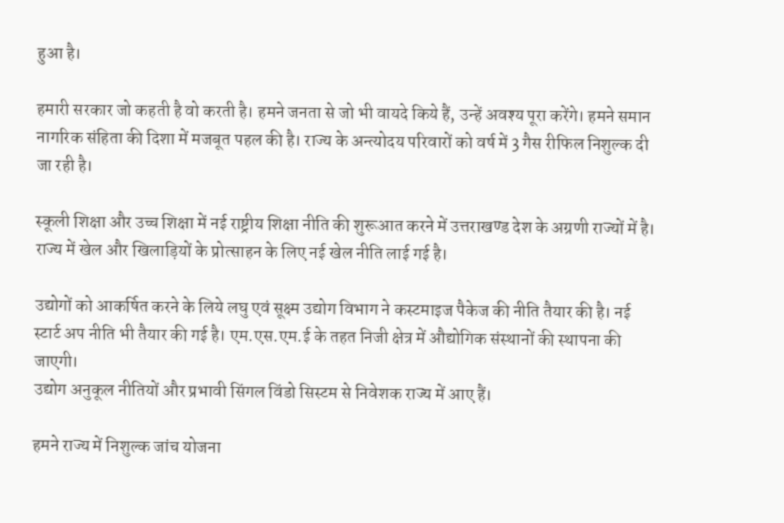हुआ है।

हमारी सरकार जो कहती है वो करती है। हमने जनता से जो भी वायदे किये हैं, उन्हें अवश्य पूरा करेंगे। हमने समान नागरिक संहिता की दिशा में मजबूत पहल की है। राज्य के अन्त्योदय परिवारों को वर्ष में 3 गैस रीफिल निशुल्क दी जा रही है।

स्कूली शिक्षा और उच्च शिक्षा में नई राष्ट्रीय शिक्षा नीति की शुरूआत करने में उत्तराखण्ड देश के अग्रणी राज्यों में है। राज्य में खेल और खिलाड़ियों के प्रोत्साहन के लिए नई खेल नीति लाई गई है।

उद्योगों को आकर्षित करने के लिये लघु एवं सूक्ष्म उद्योग विभाग ने कस्टमाइज पैकेज की नीति तैयार की है। नई स्टार्ट अप नीति भी तैयार की गई है। एम.एस.एम.ई के तहत निजी क्षेत्र में औद्योगिक संस्थानों की स्थापना की जाएगी।
उद्योग अनुकूल नीतियों और प्रभावी सिंगल विंडो सिस्टम से निवेशक राज्य में आए हैं।

हमने राज्य में निशुल्क जांच योजना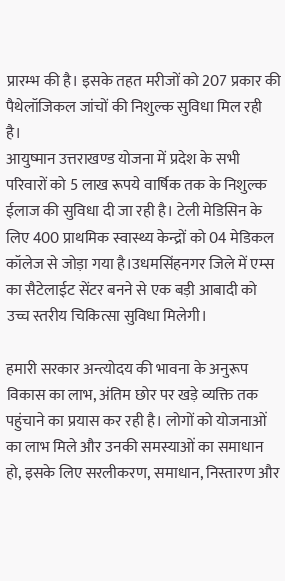प्रारम्भ की है। इसके तहत मरीजों को 207 प्रकार की पैथेलॉजिकल जांचों की निशुल्क सुविधा मिल रही है।
आयुष्मान उत्तराखण्ड योजना में प्रदेश के सभी परिवारों को 5 लाख रूपये वार्षिक तक के निशुल्क ईलाज की सुविधा दी जा रही है। टेली मेडिसिन के लिए 400 प्राथमिक स्वास्थ्य केन्द्रों को 04 मेडिकल कॉलेज से जोड़ा गया है।उधमसिंहनगर जिले में एम्स का सैटेलाईट सेंटर बनने से एक बड़ी आबादी को उच्च स्तरीय चिकित्सा सुविधा मिलेगी।

हमारी सरकार अन्त्योदय की भावना के अनुरूप विकास का लाभ, अंतिम छोर पर खड़े व्यक्ति तक पहुंचाने का प्रयास कर रही है। लोगों को योजनाओं का लाभ मिले और उनकी समस्याओं का समाधान हो, इसके लिए सरलीकरण, समाधान, निस्तारण और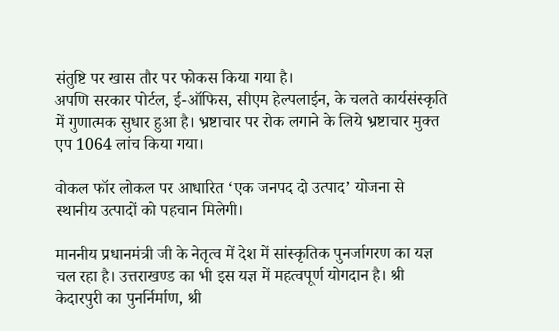संतुष्टि पर खास तौर पर फोकस किया गया है।
अपणि सरकार पोर्टल, ई-ऑफिस, सीएम हेल्पलाईन, के चलते कार्यसंस्कृति में गुणात्मक सुधार हुआ है। भ्रष्टाचार पर रोक लगाने के लिये भ्रष्टाचार मुक्त एप 1064 लांच किया गया।

वोकल फॉर लोकल पर आधारित ‘एक जनपद दो उत्पाद’ योजना से स्थानीय उत्पादों को पहचान मिलेगी।

माननीय प्रधानमंत्री जी के नेतृत्व में देश में सांस्कृतिक पुनर्जागरण का यज्ञ चल रहा है। उत्तराखण्ड का भी इस यज्ञ में महत्वपूर्ण योगदान है। श्री केदारपुरी का पुनर्निर्माण, श्री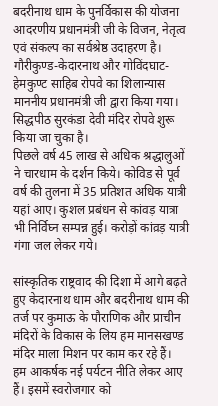बदरीनाथ धाम के पुनर्विकास की योजना आदरणीय प्रधानमंत्री जी के विजन, नेतृत्व एवं संकल्प का सर्वश्रेष्ठ उदाहरण है। गौरीकुण्ड-केदारनाथ और गोविंदघाट-हेमकुण्ट साहिब रोपवे का शिलान्यास माननीय प्रधानमंत्री जी द्वारा किया गया। सिद्धपीठ सुरकंडा देवी मंदिर रोपवे शुरू किया जा चुका है।
पिछले वर्ष 45 लाख से अधिक श्रद्धालुओं ने चारधाम के दर्शन किये। कोविड से पूर्व वर्ष की तुलना में 35 प्रतिशत अधिक यात्री यहां आए। कुशल प्रबंधन से कांवड़ यात्रा भी निर्विघ्न सम्पन्न हुई। करोड़ों कांव़ड़ यात्री गंगा जल लेकर गये।

सांस्कृतिक राष्ट्रवाद की दिशा में आगे बढ़ते हुए केदारनाथ धाम और बदरीनाथ धाम की तर्ज पर कुमाऊ के पौराणिक और प्राचीन मंदिरों के विकास के लिय हम मानसखण्ड मंदिर माला मिशन पर काम कर रहे हैं।
हम आकर्षक नई पर्यटन नीति लेकर आए हैं। इसमें स्वरोजगार को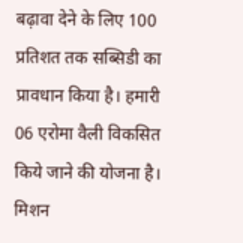बढ़ावा देने के लिए 100 प्रतिशत तक सब्सिडी का प्रावधान किया है। हमारी 06 एरोमा वैली विकसित किये जाने की योजना है। मिशन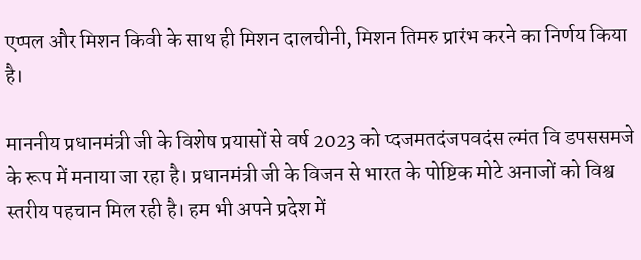एप्पल और मिशन किवी के साथ ही मिशन दालचीनी, मिशन तिमरु प्रारंभ करने का निर्णय किया है।

माननीय प्रधानमंत्री जी के विशेष प्रयासों से वर्ष 2023 को प्दजमतदंजपवदंस ल्मंत वि डपससमजे के रूप में मनाया जा रहा है। प्रधानमंत्री जी के विजन से भारत के पोष्टिक मोटे अनाजों को विश्व स्तरीय पहचान मिल रही है। हम भी अपने प्रदेश में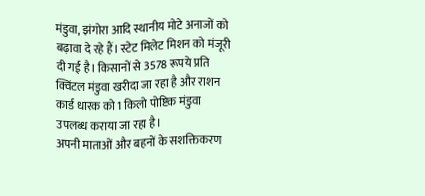मंडुवा, झंगोरा आदि स्थानीय मोटे अनाजों को बढ़ावा दे रहे हैं। स्टेट मिलेट मिशन को मंजूरी दी गई है। किसानों से 3578 रूपये प्रति क्विंटल मंडुवा खरीदा जा रहा है और राशन कार्ड धारक को 1 किलो पोष्टिक मंडुवा उपलब्ध कराया जा रहा है।
अपनी माताओं और बहनों के सशक्तिकरण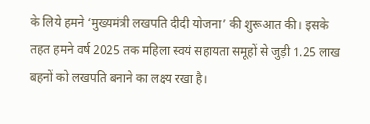के लिये हमने ‘मुख्यमंत्री लखपति दीदी योजना’ की शुरूआत की। इसके तहत हमने वर्ष 2025 तक महिला स्वयं सहायता समूहों से जुड़ी 1.25 लाख बहनों को लखपति बनाने का लक्ष्य रखा है।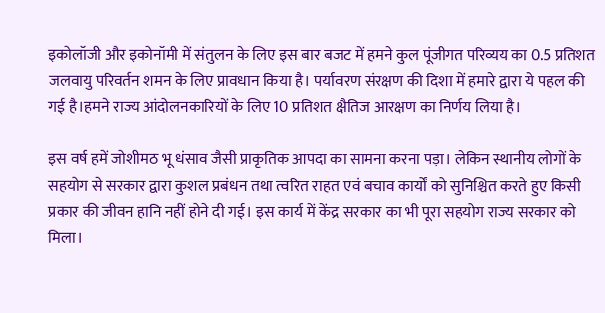इकोलॉजी और इकोनॉमी में संतुलन के लिए इस बार बजट में हमने कुल पूंजीगत परिव्यय का 0.5 प्रतिशत जलवायु परिवर्तन शमन के लिए प्रावधान किया है। पर्यावरण संरक्षण की दिशा में हमारे द्वारा ये पहल की गई है।हमने राज्य आंदोलनकारियों के लिए 10 प्रतिशत क्षैतिज आरक्षण का निर्णय लिया है।

इस वर्ष हमें जोशीमठ भू धंसाव जैसी प्राकृतिक आपदा का सामना करना पड़ा। लेकिन स्थानीय लोगों के सहयोग से सरकार द्वारा कुशल प्रबंधन तथा त्वरित राहत एवं बचाव कार्यों को सुनिश्चित करते हुए किसी प्रकार की जीवन हानि नहीं होने दी गई। इस कार्य में केंद्र सरकार का भी पूरा सहयोग राज्य सरकार को मिला।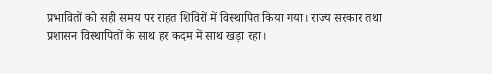प्रभावितों को सही समय पर राहत शिविरों में विस्थापित किया गया। राज्य सरकार तथा प्रशासन विस्थापितों के साथ हर कदम में साथ खड़ा रहा।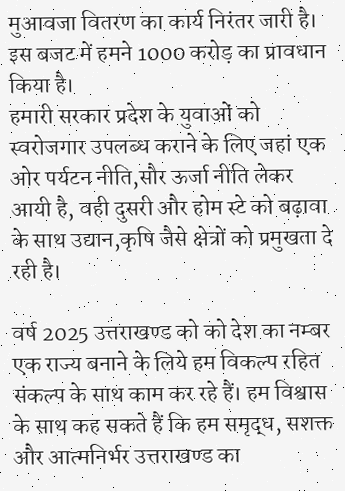मुआवजा वितरण का कार्य निरंतर जारी है। इस बजट में हमने 1000 करोड़ का प्रावधान किया है।
हमारी सरकार प्रदेश के युवाओं को स्वरोजगार उपलब्ध कराने के लिए जहां एक ओर पर्यटन नीति,सौर ऊर्जा नीति लेकर आयी है, वही दुसरी और होम स्टे को बढ़ावा के साथ उद्यान,कृषि जैसे क्षेत्रों को प्रमुखता दे रही है।

वर्ष 2025 उत्तराखण्ड को को देश का नम्बर एक राज्य बनाने के लिये हम विकल्प रहित संकल्प के साथ काम कर रहे हैं। हम विश्वास के साथ कह सकते हैं कि हम समृद्ध, सशक्त और आत्मनिर्भर उत्तराखण्ड का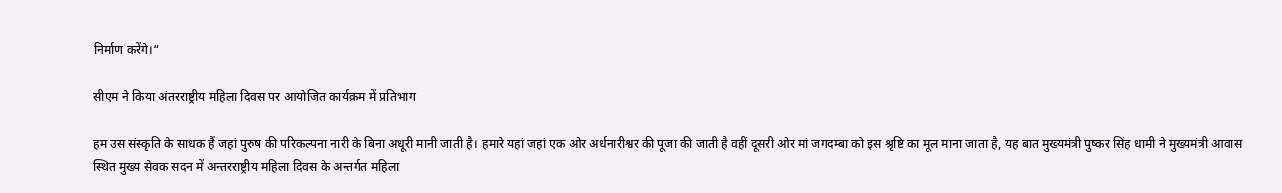निर्माण करेंगे।“

सीएम ने किया अंतरराष्ट्रीय महिला दिवस पर आयोजित कार्यक्रम में प्रतिभाग

हम उस संस्कृति के साधक हैं जहां पुरुष की परिकल्पना नारी के बिना अधूरी मानी जाती है। हमारे यहां जहां एक ओर अर्धनारीश्वर की पूजा की जाती है वहीं दूसरी ओर मां जगदम्बा को इस श्रृष्टि का मूल माना जाता है, यह बात मुख्यमंत्री पुष्कर सिंह धामी ने मुख्यमंत्री आवास स्थित मुख्य सेवक सदन में अन्तरराष्ट्रीय महिला दिवस के अन्तर्गत महिला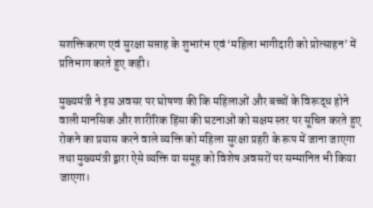सशक्तिकरण एवं सुरक्षा सप्ताह के शुभारंभ एवं ‘महिला भागीदारी को प्रोत्साहन’ में प्रतिभाग करते हुए कही।

मुख्यमंत्री ने इस अवसर पर घोषणा की कि महिलाओं और बच्चों के विरूद्ध होने वाली मानसिक और शारीरिक हिंसा की घटनाओं को सक्षम स्तर पर सूचित करते हुए रोकने का प्रयास करने वाले व्यक्ति को महिला सुरक्षा प्रहरी के रूप में जाना जाएगा तथा मुख्यमंत्री द्वारा ऐसे व्यक्ति या समूह को विशेष अवसरों पर सम्मानित भी किया जाएगा।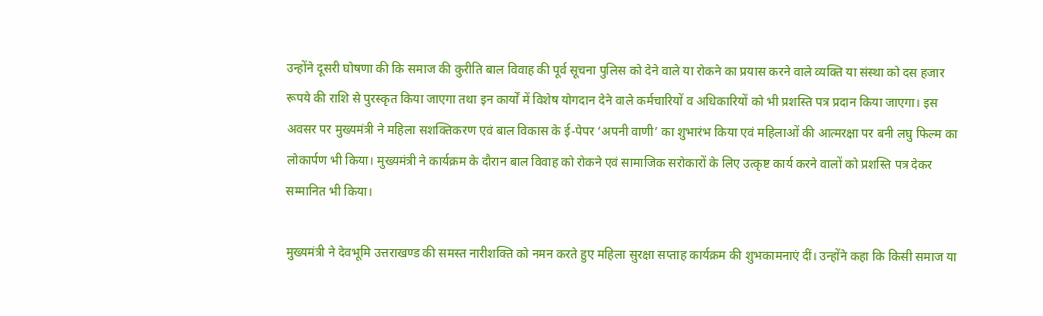उन्होंने दूसरी घोषणा की कि समाज की कुरीति बाल विवाह की पूर्व सूचना पुलिस को देने वाले या रोकने का प्रयास करने वाले व्यक्ति या संस्था को दस हजार रूपये की राशि से पुरस्कृत किया जाएगा तथा इन कार्यों में विशेष योगदान देने वाले कर्मचारियों व अधिकारियों को भी प्रशस्ति पत्र प्रदान किया जाएगा। इस अवसर पर मुख्यमंत्री ने महिला सशक्तिकरण एवं बाल विकास के ई-पेपर ‘अपनी वाणी’ का शुभारंभ किया एवं महिलाओं की आत्मरक्षा पर बनी लघु फिल्म का लोकार्पण भी किया। मुख्यमंत्री ने कार्यक्रम के दौरान बाल विवाह को रोकने एवं सामाजिक सरोकारों के लिए उत्कृष्ट कार्य करने वालों को प्रशस्ति पत्र देकर सम्मानित भी किया।

मुख्यमंत्री ने देवभूमि उत्तराखण्ड की समस्त नारीशक्ति को नमन करते हुए महिला सुरक्षा सप्ताह कार्यक्रम की शुभकामनाएं दीं। उन्होंने कहा कि किसी समाज या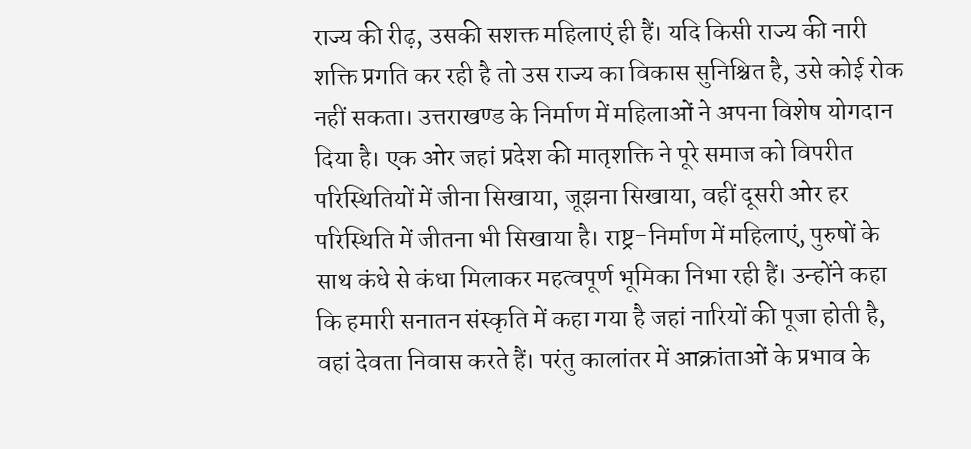राज्य की रीढ़, उसकी सशक्त महिलाएं ही हैं। यदि किसी राज्य की नारी शक्ति प्रगति कर रही है तो उस राज्य का विकास सुनिश्चित है, उसे कोई रोक नहीं सकता। उत्तराखण्ड के निर्माण में महिलाओं ने अपना विशेष योगदान दिया है। एक ओर जहां प्रदेश की मातृशक्ति ने पूरे समाज को विपरीत परिस्थितियों में जीना सिखाया, जूझना सिखाया, वहीं दूसरी ओर हर परिस्थिति में जीतना भी सिखाया है। राष्ट्र-निर्माण में महिलाएं, पुरुषों के साथ कंधे से कंधा मिलाकर महत्वपूर्ण भूमिका निभा रही हैं। उन्होंने कहा कि हमारी सनातन संस्कृति में कहा गया है जहां नारियों की पूजा होती है, वहां देवता निवास करते हैं। परंतु कालांतर में आक्रांताओं के प्रभाव के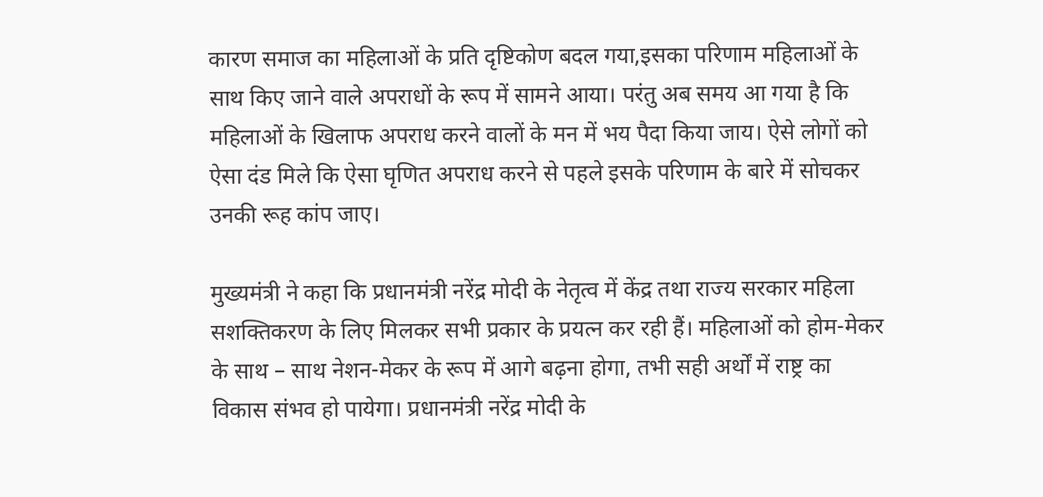कारण समाज का महिलाओं के प्रति दृष्टिकोण बदल गया,इसका परिणाम महिलाओं के साथ किए जाने वाले अपराधों के रूप में सामने आया। परंतु अब समय आ गया है कि महिलाओं के खिलाफ अपराध करने वालों के मन में भय पैदा किया जाय। ऐसे लोगों को ऐसा दंड मिले कि ऐसा घृणित अपराध करने से पहले इसके परिणाम के बारे में सोचकर उनकी रूह कांप जाए।

मुख्यमंत्री ने कहा कि प्रधानमंत्री नरेंद्र मोदी के नेतृत्व में केंद्र तथा राज्य सरकार महिला सशक्तिकरण के लिए मिलकर सभी प्रकार के प्रयत्न कर रही हैं। महिलाओं को होम-मेकर के साथ – साथ नेशन-मेकर के रूप में आगे बढ़ना होगा, तभी सही अर्थों में राष्ट्र का विकास संभव हो पायेगा। प्रधानमंत्री नरेंद्र मोदी के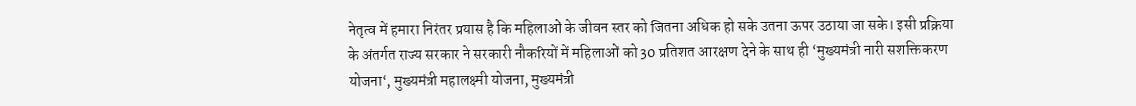नेतृत्व में हमारा निरंतर प्रयास है कि महिलाओं के जीवन स्तर को जितना अधिक हो सके उतना ऊपर उठाया जा सके। इसी प्रक्रिया के अंतर्गत राज्य सरकार ने सरकारी नौकरियों में महिलाओं को 30 प्रतिशत आरक्षण देने के साथ ही ‘मुख्यमंत्री नारी सशक्तिकरण योजना‘, मुख्यमंत्री महालक्ष्मी योजना, मुख्यमंत्री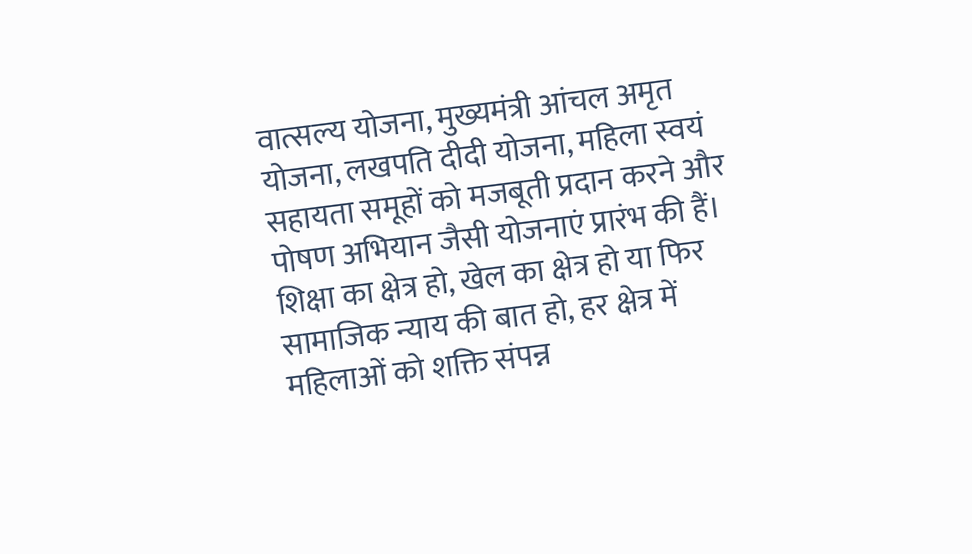वात्सल्य योजना, मुख्यमंत्री आंचल अमृत योजना, लखपति दीदी योजना, महिला स्वयं सहायता समूहों को मजबूती प्रदान करने और पोषण अभियान जैसी योजनाएं प्रारंभ की हैं। शिक्षा का क्षेत्र हो, खेल का क्षेत्र हो या फिर सामाजिक न्याय की बात हो, हर क्षेत्र में महिलाओं को शक्ति संपन्न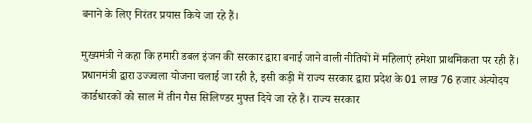बनाने के लिए निरंतर प्रयास किये जा रहे हैं।

मुख्यमंत्री ने कहा कि हमारी डबल इंजन की सरकार द्वारा बनाई जाने वाली नीतियों में महिलाएं हमेशा प्राथमिकता पर रही हैं। प्रधानमंत्री द्वारा उज्ज्वला योजना चलाई जा रही है, इसी कड़ी में राज्य सरकार द्वारा प्रदेश के 01 लाख 76 हजार अंत्योदय कार्डधारकों को साल में तीन गैस सिलिण्डर मुफ्त दिये जा रहे हैं। राज्य सरकार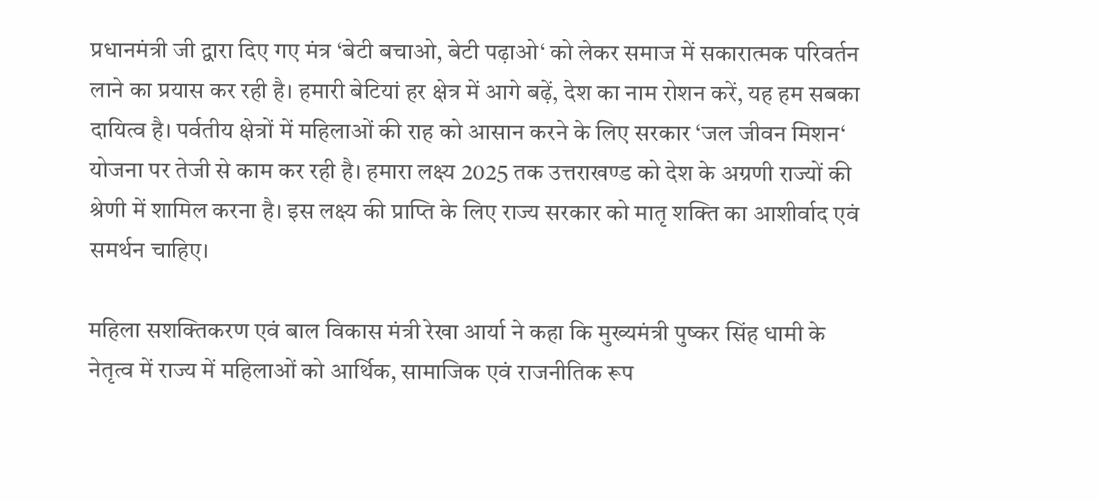प्रधानमंत्री जी द्वारा दिए गए मंत्र ‘बेटी बचाओ, बेटी पढ़ाओ‘ को लेकर समाज में सकारात्मक परिवर्तन लाने का प्रयास कर रही है। हमारी बेटियां हर क्षेत्र में आगे बढ़ें, देश का नाम रोशन करें, यह हम सबका दायित्व है। पर्वतीय क्षेत्रों में महिलाओं की राह को आसान करने के लिए सरकार ‘जल जीवन मिशन‘ योजना पर तेजी से काम कर रही है। हमारा लक्ष्य 2025 तक उत्तराखण्ड को देश के अग्रणी राज्यों की श्रेणी में शामिल करना है। इस लक्ष्य की प्राप्ति के लिए राज्य सरकार को मातृ शक्ति का आशीर्वाद एवं समर्थन चाहिए।

महिला सशक्तिकरण एवं बाल विकास मंत्री रेखा आर्या ने कहा कि मुख्यमंत्री पुष्कर सिंह धामी के नेतृत्व में राज्य में महिलाओं को आर्थिक, सामाजिक एवं राजनीतिक रूप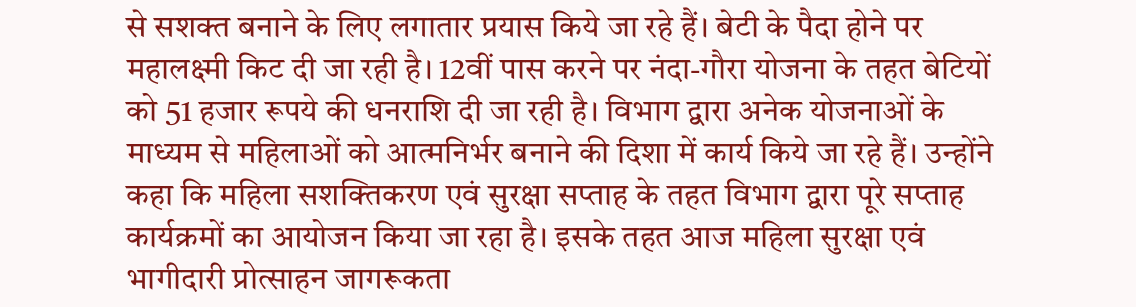से सशक्त बनाने के लिए लगातार प्रयास किये जा रहे हैं। बेटी के पैदा होने पर महालक्ष्मी किट दी जा रही है। 12वीं पास करने पर नंदा-गौरा योजना के तहत बेटियों को 51 हजार रूपये की धनराशि दी जा रही है। विभाग द्वारा अनेक योजनाओं के माध्यम से महिलाओं को आत्मनिर्भर बनाने की दिशा में कार्य किये जा रहे हैं। उन्होंने कहा कि महिला सशक्तिकरण एवं सुरक्षा सप्ताह के तहत विभाग द्वारा पूरे सप्ताह कार्यक्रमों का आयोजन किया जा रहा है। इसके तहत आज महिला सुरक्षा एवं भागीदारी प्रोत्साहन जागरूकता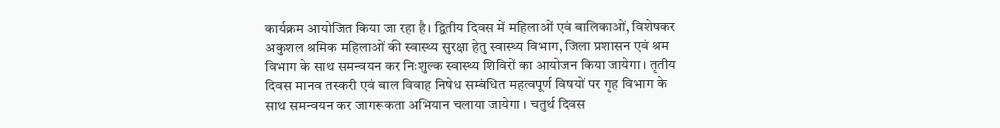कार्यक्रम आयोजित किया जा रहा है। द्वितीय दिवस में महिलाओं एवं बालिकाओं, विशेषकर अकुशल श्रमिक महिलाओं की स्वास्थ्य सुरक्षा हेतु स्वास्थ्य विभाग, जिला प्रशासन एवं श्रम विभाग के साथ समन्वयन कर निःशुल्क स्वास्थ्य शिविरों का आयोजन किया जायेगा। तृतीय दिवस मानव तस्करी एवं बाल विवाह निषेध सम्बंधित महत्वपूर्ण विषयों पर गृह विभाग के साथ समन्वयन कर जागरूकता अभियान चलाया जायेगा । चतुर्थ दिवस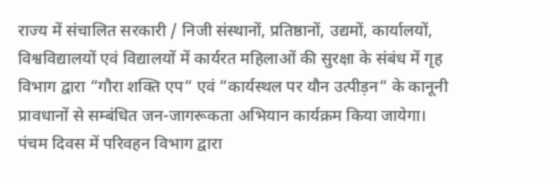राज्य में संचालित सरकारी / निजी संस्थानों, प्रतिष्ठानों, उद्यमों, कार्यालयों, विश्वविद्यालयों एवं विद्यालयों में कार्यरत महिलाओं की सुरक्षा के संबंध में गृह विभाग द्वारा “गौरा शक्ति एप“ एवं “कार्यस्थल पर यौन उत्पीड़न“ के कानूनी प्रावधानों से सम्बंधित जन-जागरूकता अभियान कार्यक्रम किया जायेगा। पंचम दिवस में परिवहन विभाग द्वारा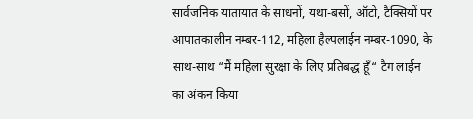सार्वजनिक यातायात के साधनों, यथा-बसों, ऑटो, टैक्सियों पर आपातकालीन नम्बर-112, महिला हैल्पलाईन नम्बर-1090, के साथ-साथ “मैं महिला सुरक्षा के लिए प्रतिबद्ध हूँ“ टैग लाईन का अंकन किया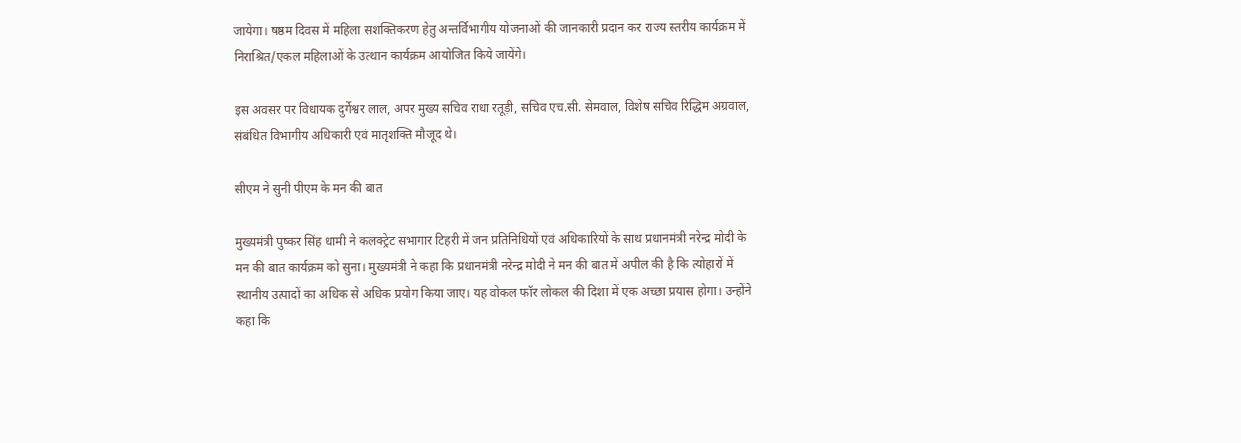जायेगा। षष्ठम दिवस में महिला सशक्तिकरण हेतु अन्तर्विभागीय योजनाओं की जानकारी प्रदान कर राज्य स्तरीय कार्यक्रम में निराश्रित/एकल महिलाओं के उत्थान कार्यक्रम आयोजित किये जायेंगे।

इस अवसर पर विधायक दुर्गेश्वर लाल, अपर मुख्य सचिव राधा रतूड़ी, सचिव एच.सी. सेमवाल, विशेष सचिव रिद्धिम अग्रवाल, संबंधित विभागीय अधिकारी एवं मातृशक्ति मौजूद थे।

सीएम ने सुनी पीएम के मन की बात

मुख्यमंत्री पुष्कर सिंह धामी ने कलक्ट्रेट सभागार टिहरी में जन प्रतिनिधियों एवं अधिकारियों के साथ प्रधानमंत्री नरेन्द्र मोदी के मन की बात कार्यक्रम को सुना। मुख्यमंत्री ने कहा कि प्रधानमंत्री नरेन्द्र मोदी ने मन की बात में अपील की है कि त्योहारों में स्थानीय उत्पादों का अधिक से अधिक प्रयोग किया जाए। यह वोकल फॉर लोकल की दिशा में एक अच्छा प्रयास होगा। उन्होंने कहा कि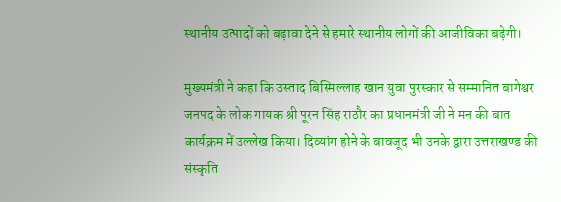स्थानीय उत्पादों को बढ़ावा देने से हमारे स्थानीय लोगों की आजीविका बढ़ेगी।

मुख्यमंत्री ने कहा कि उस्ताद बिस्मिल्लाह खान युवा पुरस्कार से सम्मानित बागेश्वर जनपद के लोक गायक श्री पूरन सिंह राठौर का प्रधानमंत्री जी ने मन की बात कार्यक्रम में उल्लेख किया। दिव्यांग होने के बावजूद भी उनके द्वारा उत्तराखण्ड की संस्कृति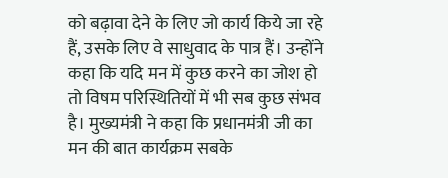को बढ़ावा देने के लिए जो कार्य किये जा रहे हैं, उसके लिए वे साधुवाद के पात्र हैं। उन्होंने कहा कि यदि मन में कुछ करने का जोश हो तो विषम परिस्थितियों में भी सब कुछ संभव है। मुख्यमंत्री ने कहा कि प्रधानमंत्री जी का मन की बात कार्यक्रम सबके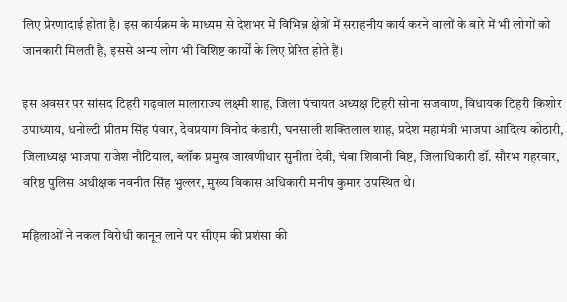लिए प्रेरणादाई होता है। इस कार्यक्रम के माध्यम से देशभर में विभिन्न क्षेत्रों में सराहनीय कार्य करने वालों के बारे में भी लोगों को जानकारी मिलती है, इससे अन्य लोग भी विशिष्ट कार्यों के लिए प्रेरित होते हैं।

इस अवसर पर सांसद टिहरी गढ़वाल मालाराज्य लक्ष्मी शाह, जिला पंचायत अध्यक्ष टिहरी सोना सजवाण, विधायक टिहरी किशोर उपाध्याय, धनोल्टी प्रीतम सिंह पंवार, देवप्रयाग विनोद कंडारी, घनसाली शक्तिलाल शाह, प्रदेश महामंत्री भाजपा आदित्य कोठारी, जिलाध्यक्ष भाजपा राजेश नौटियाल, ब्लॉक प्रमुख जाखणीधार सुनीता देवी, चंबा शिवानी बिष्ट, जिलाधिकारी डॉ. सौरभ गहरवार, वरिष्ठ पुलिस अधीक्षक नवनीत सिंह भुल्लर, मुख्य विकास अधिकारी मनीष कुमार उपस्थित थे।

महिलाओं ने नकल विरोधी कानून लाने पर सीएम की प्रशंसा की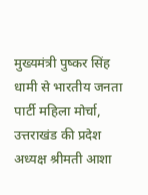मुख्यमंत्री पुष्कर सिंह धामी से भारतीय जनता पार्टी महिला मोर्चा, उत्तराखंड की प्रदेश अध्यक्ष श्रीमती आशा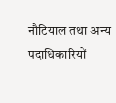नौटियाल तथा अन्य पदाधिकारियों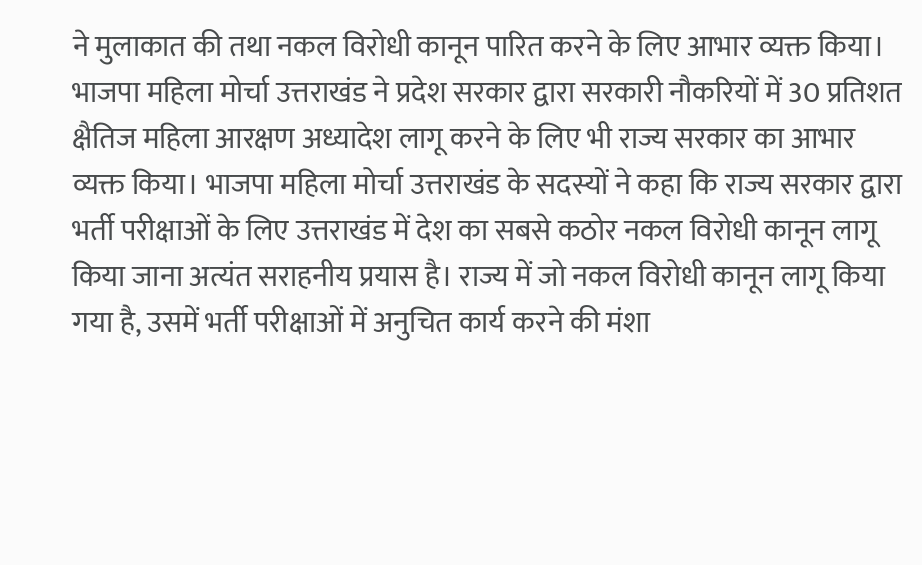ने मुलाकात की तथा नकल विरोधी कानून पारित करने के लिए आभार व्यक्त किया। भाजपा महिला मोर्चा उत्तराखंड ने प्रदेश सरकार द्वारा सरकारी नौकरियों में 30 प्रतिशत क्षैतिज महिला आरक्षण अध्यादेश लागू करने के लिए भी राज्य सरकार का आभार व्यक्त किया। भाजपा महिला मोर्चा उत्तराखंड के सदस्यों ने कहा कि राज्य सरकार द्वारा भर्ती परीक्षाओं के लिए उत्तराखंड में देश का सबसे कठोर नकल विरोधी कानून लागू किया जाना अत्यंत सराहनीय प्रयास है। राज्य में जो नकल विरोधी कानून लागू किया गया है, उसमें भर्ती परीक्षाओं में अनुचित कार्य करने की मंशा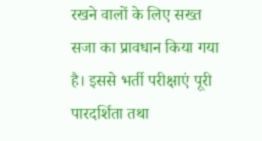रखने वालों के लिए सख्त सजा का प्रावधान किया गया है। इससे भर्ती परीक्षाएं पूरी पारदर्शिता तथा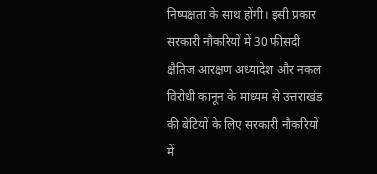निष्पक्षता के साथ होंगी। इसी प्रकार सरकारी नौकरियों में 30 फीसदी क्षैतिज आरक्षण अध्यादेश और नकल विरोधी कानून के माध्यम से उत्तराखंड की बेटियों के लिए सरकारी नौकरियों में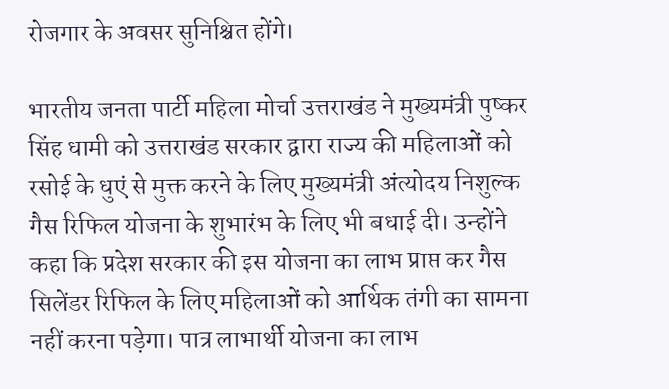रोजगार के अवसर सुनिश्चित होंगे।

भारतीय जनता पार्टी महिला मोर्चा उत्तराखंड ने मुख्यमंत्री पुष्कर सिंह धामी को उत्तराखंड सरकार द्वारा राज्य की महिलाओं को रसोई के धुएं से मुक्त करने के लिए मुख्यमंत्री अंत्योदय निशुल्क गैस रिफिल योजना के शुभारंभ के लिए भी बधाई दी। उन्होंने कहा कि प्रदेश सरकार की इस योजना का लाभ प्राप्त कर गैस सिलेंडर रिफिल के लिए महिलाओं को आर्थिक तंगी का सामना नहीं करना पड़ेगा। पात्र लाभार्थी योजना का लाभ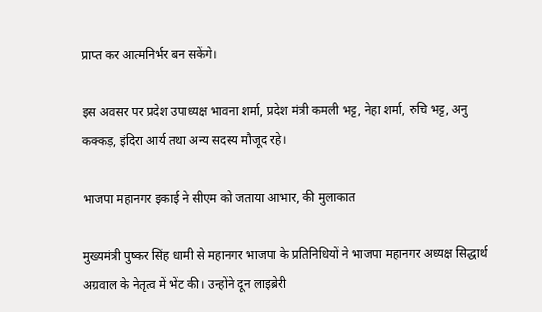प्राप्त कर आत्मनिर्भर बन सकेंगे।

इस अवसर पर प्रदेश उपाध्यक्ष भावना शर्मा, प्रदेश मंत्री कमली भट्ट, नेहा शर्मा, रुचि भट्ट, अनु कक्कड़, इंदिरा आर्य तथा अन्य सदस्य मौजूद रहे।

भाजपा महानगर इकाई ने सीएम को जताया आभार, की मुलाकात

मुख्यमंत्री पुष्कर सिंह धामी से महानगर भाजपा के प्रतिनिधियों ने भाजपा महानगर अध्यक्ष सिद्धार्थ अग्रवाल के नेतृत्व में भेंट की। उन्होंने दून लाइब्रेरी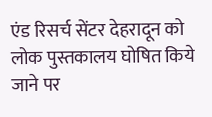एंड रिसर्च सेंटर देहरादून को लोक पुस्तकालय घोषित किये जाने पर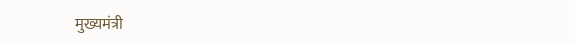मुख्यमंत्री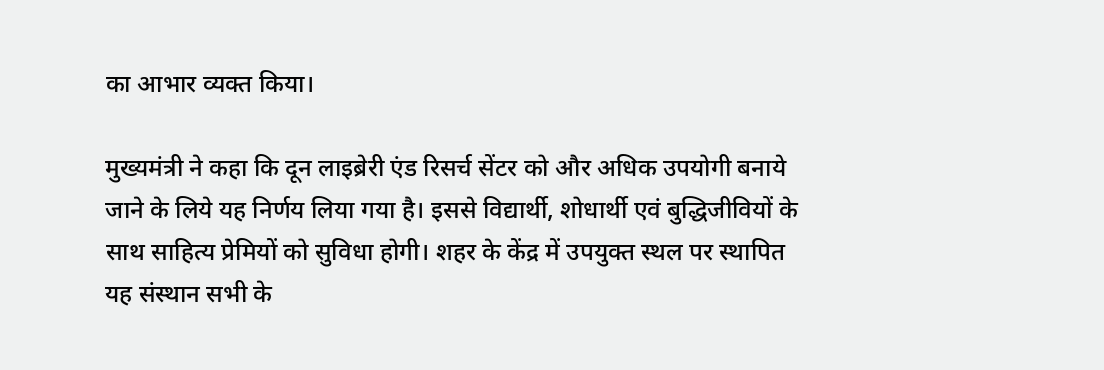का आभार व्यक्त किया।

मुख्यमंत्री ने कहा कि दून लाइब्रेरी एंड रिसर्च सेंटर को और अधिक उपयोगी बनाये जाने के लिये यह निर्णय लिया गया है। इससे विद्यार्थी, शोधार्थी एवं बुद्धिजीवियों के साथ साहित्य प्रेमियों को सुविधा होगी। शहर के केंद्र में उपयुक्त स्थल पर स्थापित यह संस्थान सभी के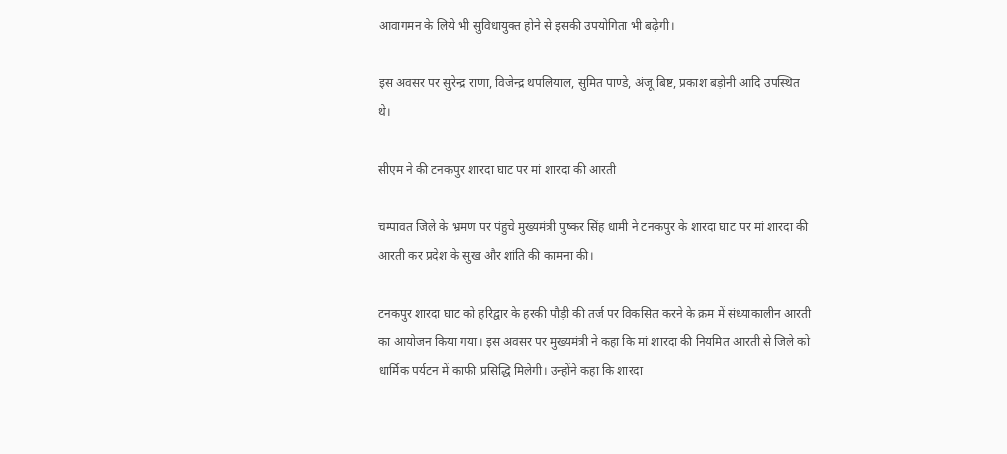आवागमन के लिये भी सुविधायुक्त होने से इसकी उपयोगिता भी बढ़ेगी।

इस अवसर पर सुरेन्द्र राणा, विजेन्द्र थपलियाल, सुमित पाण्डे, अंजू बिष्ट, प्रकाश बड़ोनी आदि उपस्थित थे।

सीएम ने की टनकपुर शारदा घाट पर मां शारदा की आरती

चम्पावत जिले के भ्रमण पर पंहुचे मुख्यमंत्री पुष्कर सिंह धामी ने टनकपुर के शारदा घाट पर मां शारदा की आरती कर प्रदेश के सुख और शांति की कामना की।

टनकपुर शारदा घाट को हरिद्वार के हरकी पौड़ी की तर्ज पर विकसित करने के क्रम में संध्याकालीन आरती का आयोजन किया गया। इस अवसर पर मुख्यमंत्री ने कहा कि मां शारदा की नियमित आरती से जिले को धार्मिक पर्यटन में काफी प्रसिद्धि मिलेगी। उन्होंने कहा कि शारदा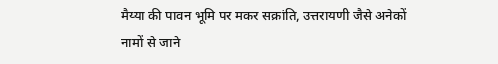मैय्या की पावन भूमि पर मकर सक्रांति, उत्तरायणी जैसे अनेकों नामों से जाने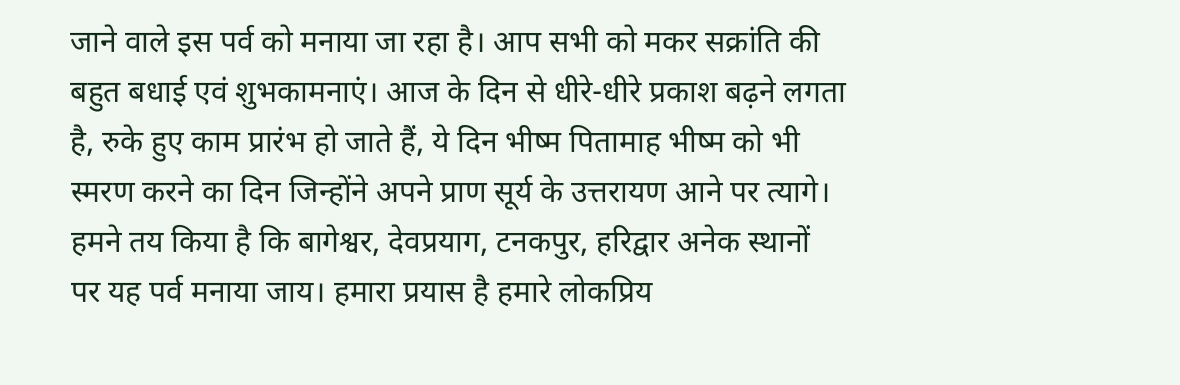जाने वाले इस पर्व को मनाया जा रहा है। आप सभी को मकर सक्रांति की बहुत बधाई एवं शुभकामनाएं। आज के दिन से धीरे-धीरे प्रकाश बढ़ने लगता है, रुके हुए काम प्रारंभ हो जाते हैं, ये दिन भीष्म पितामाह भीष्म को भी स्मरण करने का दिन जिन्होंने अपने प्राण सूर्य के उत्तरायण आने पर त्यागे। हमने तय किया है कि बागेश्वर, देवप्रयाग, टनकपुर, हरिद्वार अनेक स्थानों पर यह पर्व मनाया जाय। हमारा प्रयास है हमारे लोकप्रिय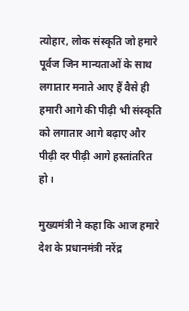त्योहार, लोक संस्कृति जो हमारे पूर्वज जिन मान्यताओं के साथ लगातार मनाते आए हैं वैसे ही हमारी आगे की पीढ़ी भी संस्कृति को लगातार आगे बढ़ाए और पीढ़ी दर पीढ़ी आगे हस्तांतरित हो।

मुख्यमंत्री ने कहा कि आज हमारे देश के प्रधानमंत्री नरेंद्र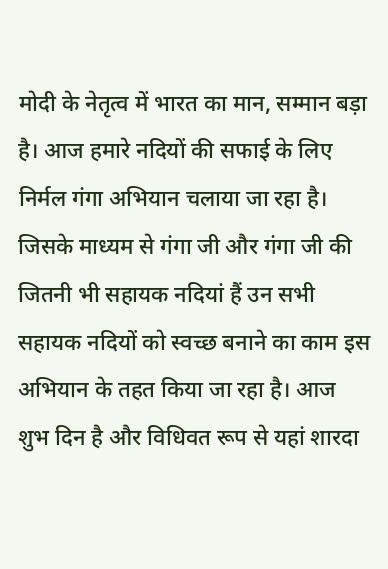मोदी के नेतृत्व में भारत का मान, सम्मान बड़ा है। आज हमारे नदियों की सफाई के लिए निर्मल गंगा अभियान चलाया जा रहा है। जिसके माध्यम से गंगा जी और गंगा जी की जितनी भी सहायक नदियां हैं उन सभी सहायक नदियों को स्वच्छ बनाने का काम इस अभियान के तहत किया जा रहा है। आज शुभ दिन है और विधिवत रूप से यहां शारदा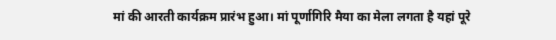मां की आरती कार्यक्रम प्रारंभ हुआ। मां पूर्णागिरि मैया का मेला लगता है यहां पूरे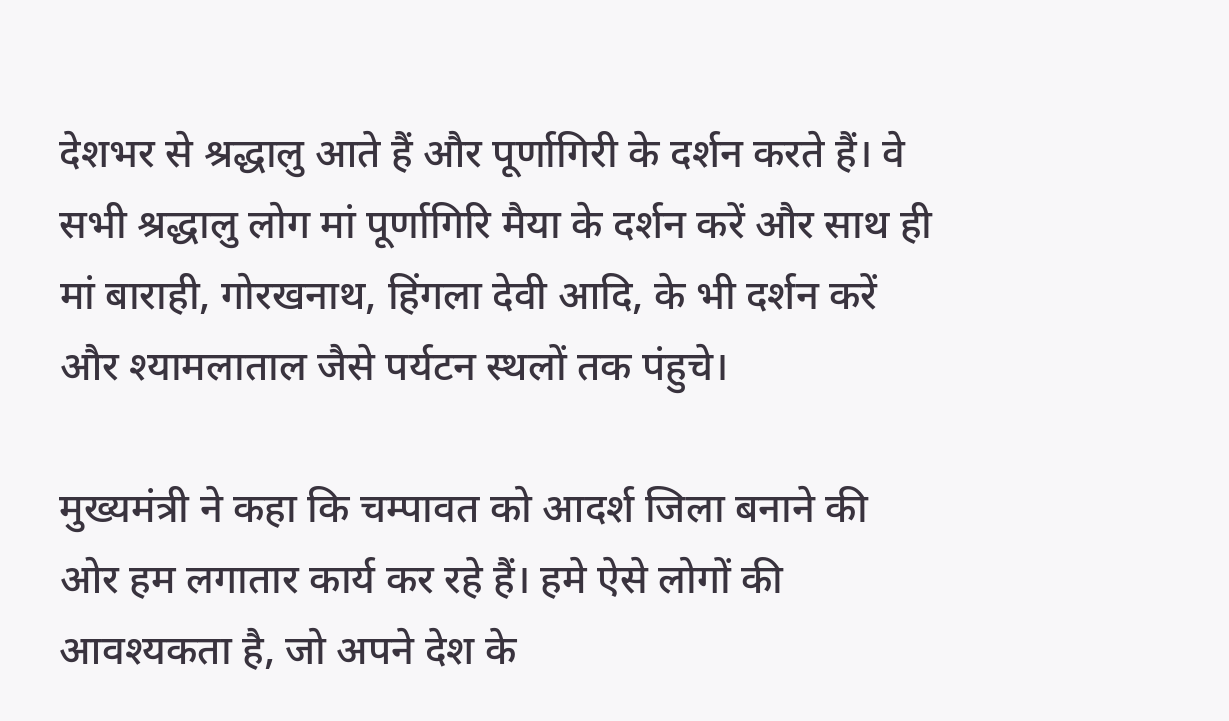देशभर से श्रद्धालु आते हैं और पूर्णागिरी के दर्शन करते हैं। वे सभी श्रद्धालु लोग मां पूर्णागिरि मैया के दर्शन करें और साथ ही मां बाराही, गोरखनाथ, हिंगला देवी आदि, के भी दर्शन करें और श्यामलाताल जैसे पर्यटन स्थलों तक पंहुचे।

मुख्यमंत्री ने कहा कि चम्पावत को आदर्श जिला बनाने की ओर हम लगातार कार्य कर रहे हैं। हमे ऐसे लोगों की आवश्यकता है, जो अपने देश के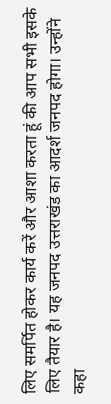लिए समर्पित होकर कार्य करें और आशा करता हूं की आप सभी इसके लिए तैयार है। यह जनपद उत्तराखंड का आदर्श जनपद होगा। उन्होंने कहा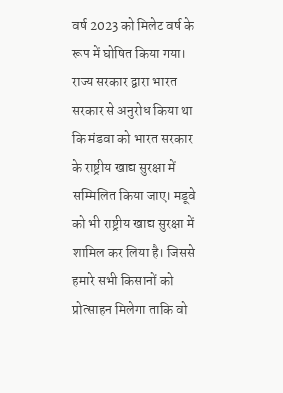वर्ष 2023 को मिलेट वर्ष के रूप में घोषित किया गया। राज्य सरकार द्वारा भारत सरकार से अनुरोध किया था कि मंडवा को भारत सरकार के राष्ट्रीय खाद्य सुरक्षा में सम्मिलित किया जाए। मडूवे को भी राष्ट्रीय खाद्य सुरक्षा में शामिल कर लिया है। जिससे हमारे सभी किसानों को प्रोत्साहन मिलेगा ताकि वो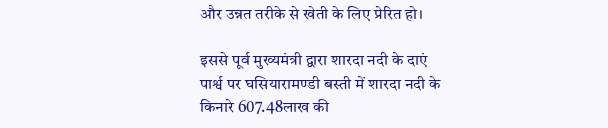और उन्नत तरीके से खेती के लिए प्रेरित हो।

इससे पूर्व मुख्यमंत्री द्वारा शारदा नदी के दाएं पार्श्व पर घसियारामण्डी बस्ती में शारदा नदी के किनारे 607.48लाख की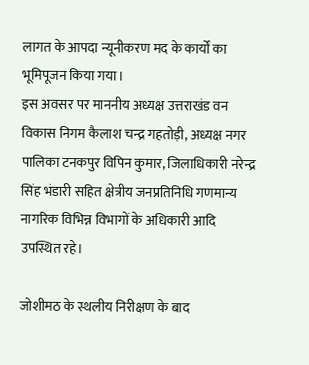लागत के आपदा न्यूनीकरण मद के कार्यों का भूमिपूजन किया गया।
इस अवसर पर माननीय अध्यक्ष उत्तराखंड वन विकास निगम कैलाश चन्द्र गहतोड़ी, अध्यक्ष नगर पालिका टनकपुर विपिन कुमार, जिलाधिकारी नरेन्द्र सिंह भंडारी सहित क्षेत्रीय जनप्रतिनिधि गणमान्य नागरिक विभिन्न विभागों के अधिकारी आदि उपस्थित रहे।

जोशीमठ के स्थलीय निरीक्षण के बाद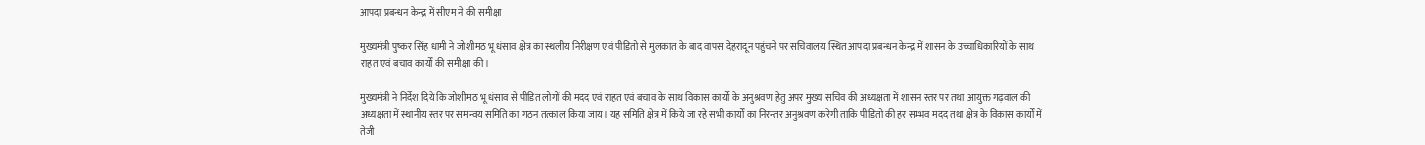आपदा प्रबन्धन केन्द्र में सीएम ने की समीक्षा

मुख्यमंत्री पुष्कर सिंह धामी ने जोशीमठ भू धंसाव क्षेत्र का स्थलीय निरीक्षण एवं पीडितो से मुलकात के बाद वापस देहरादून पहुंचने पर सचिवालय स्थित आपदा प्रबन्धन केन्द्र में शासन के उच्चाधिकारियों के साथ राहत एवं बचाव कार्यों की समीक्षा की।

मुख्यमंत्री ने निर्देश दिये कि जोशीमठ भू धंसाव से पीडित लोगों की मदद एवं राहत एवं बचाव के साथ विकास कार्यो के अनुश्रवण हेतु अपर मुख्य सचिव की अध्यक्षता में शासन स्तर पर तथा आयुक्त गढ़वाल की अध्यक्षता में स्थानीय स्तर पर समन्वय समिति का गठन तत्काल किया जाय। यह समिति क्षेत्र में किये जा रहे सभी कार्यों का निरन्तर अनुश्रवण करेगी ताकि पीडितो की हर सम्भव मदद तथा क्षेत्र के विकास कार्यों में तेजी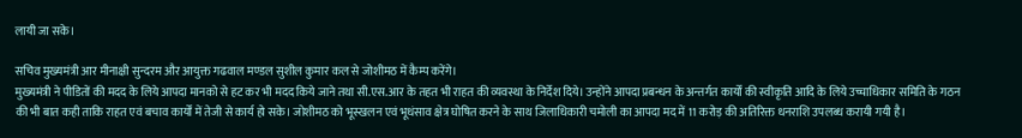लायी जा सके।

सचिव मुख्यमंत्री आर मीनाक्षी सुन्दरम और आयुक्त गढवाल मण्डल सुशील कुमार कल से जोशीमठ में कैम्प करेंगे।
मुख्यमंत्री ने पीडितों की मदद के लिये आपदा मानको से हट कर भी मदद किये जाने तथा सी.एस.आर के तहत भी राहत की व्यवस्था के निर्देश दिये। उन्होंने आपदा प्रबन्धन के अन्तर्गत कार्यों की स्वीकृति आदि के लिये उच्चाधिकार समिति के गठन की भी बात कही ताकि राहत एवं बचाव कार्यों में तेजी से कार्य हो सके। जोशीमठ को भूस्खलन एवं भूधंसाव क्षेत्र घोषित करने के साथ जिलाधिकारी चमोली का आपदा मद में 11 करोड़ की अतिरिक्त धनराशि उपलब्ध करायी गयी है।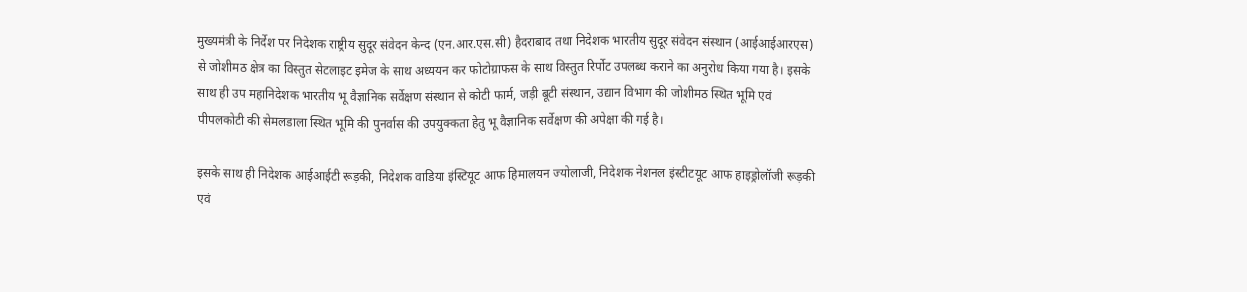मुख्यमंत्री के निर्देश पर निदेशक राष्ट्रीय सुदूर संवेदन केन्द (एन.आर.एस.सी) हैदराबाद तथा निदेशक भारतीय सुदूर संवेदन संस्थान (आईआईआरएस) से जोशीमठ क्षेत्र का विस्तुत सेटलाइट इमेज के साथ अध्ययन कर फोटोग्राफस के साथ विस्तुत रिर्पोट उपलब्ध कराने का अनुरोध किया गया है। इसके साथ ही उप महानिदेशक भारतीय भू वैज्ञानिक सर्वेक्षण संस्थान से कोटी फार्म, जड़ी बूटी संस्थान, उद्यान विभाग की जोशीमठ स्थित भूमि एवं पीपलकोटी की सेमलडाला स्थित भूमि की पुनर्वास की उपयुक्कता हेतु भू वैज्ञानिक सर्वेक्षण की अपेक्षा की गई है।

इसके साथ ही निदेशक आईआईटी रूड़की, निदेशक वाडिया इंस्टियूट आफ हिमालयन ज्योलाजी, निदेशक नेशनल इंस्टीटयूट आफ हाइड्रोलॉजी रूड़की एवं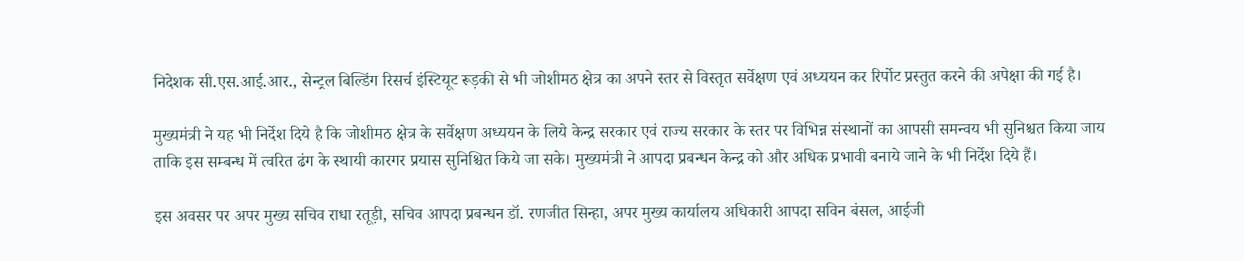निदेशक सी.एस.आई.आर., सेन्ट्रल बिल्डिंग रिसर्च इंस्टियूट रूड़की से भी जोशीमठ क्षेत्र का अपने स्तर से विस्तृत सर्वेक्षण एवं अध्ययन कर रिर्पोट प्रस्तुत करने की अपेक्षा की गई है।

मुख्यमंत्री ने यह भी निर्देश दिये है कि जोशीमठ क्षेत्र के सर्वेक्षण अध्ययन के लिये केन्द्र सरकार एवं राज्य सरकार के स्तर पर विभिन्न संस्थानों का आपसी समन्वय भी सुनिश्चत किया जाय ताकि इस सम्बन्ध में त्वरित ढंग के स्थायी कारगर प्रयास सुनिश्चित किये जा सके। मुख्यमंत्री ने आपदा प्रबन्धन केन्द्र को और अधिक प्रभावी बनाये जाने के भी निर्देश दिये हैं।

इस अवसर पर अपर मुख्य सचिव राधा रतूड़ी, सचिव आपदा प्रबन्धन डॉ. रणजीत सिन्हा, अपर मुख्य कार्यालय अधिकारी आपदा सविन बंसल, आईजी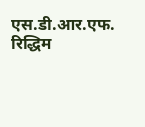एस.डी.आर.एफ. रिद्धिम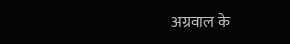अग्रवाल के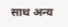साथ अन्य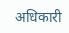अधिकारी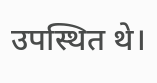उपस्थित थे।